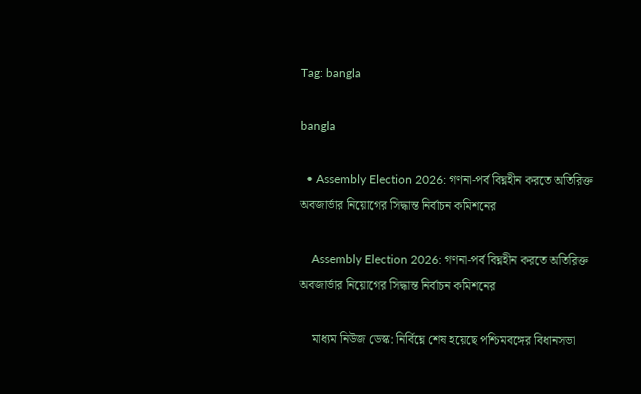Tag: bangla

bangla

  • Assembly Election 2026: গণনা-পর্ব বিঘ্নহীন করতে অতিরিক্ত অবজার্ভার নিয়োগের সিদ্ধান্ত নির্বাচন কমিশনের

    Assembly Election 2026: গণনা-পর্ব বিঘ্নহীন করতে অতিরিক্ত অবজার্ভার নিয়োগের সিদ্ধান্ত নির্বাচন কমিশনের

    মাধ্যম নিউজ ডেস্ক: নির্বিঘ্নে শেষ হয়েছে পশ্চিমবঙ্গের বিধানসভা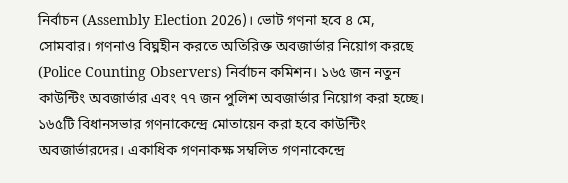নির্বাচন (Assembly Election 2026)। ভোট গণনা হবে ৪ মে, সোমবার। গণনাও বিঘ্নহীন করতে অতিরিক্ত অবজার্ভার নিয়োগ করছে (Police Counting Observers) নির্বাচন কমিশন। ১৬৫ জন নতুন কাউন্টিং অবজার্ভার এবং ৭৭ জন পুলিশ অবজার্ভার নিয়োগ করা হচ্ছে। ১৬৫টি বিধানসভার গণনাকেন্দ্রে মোতায়েন করা হবে কাউন্টিং অবজার্ভারদের। একাধিক গণনাকক্ষ সম্বলিত গণনাকেন্দ্রে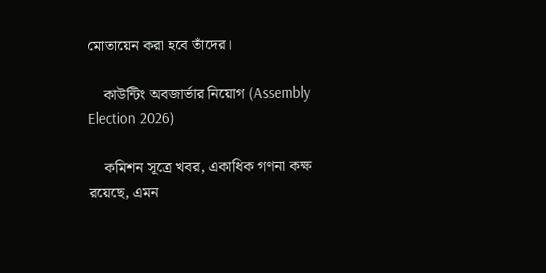মোতায়েন করা হবে তাঁদের।

    কাউন্টিং অবজার্ভার নিয়োগ (Assembly Election 2026)

    কমিশন সূত্রে খবর, একাধিক গণনা কক্ষ রয়েছে, এমন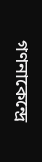গণনাকেন্দ্রে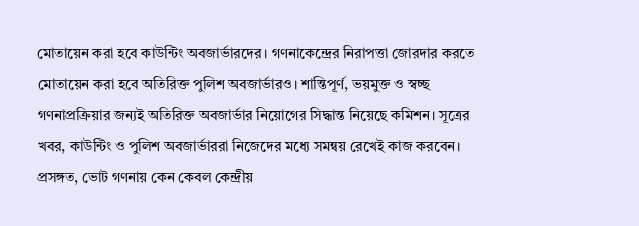মোতায়েন করা হবে কাউন্টিং অবজার্ভারদের। গণনাকেন্দ্রের নিরাপত্তা জোরদার করতে মোতায়েন করা হবে অতিরিক্ত পুলিশ অবজার্ভারও। শান্তিপূর্ণ, ভয়মুক্ত ও স্বচ্ছ গণনাপ্রক্রিয়ার জন্যই অতিরিক্ত অবজার্ভার নিয়োগের সিদ্ধান্ত নিয়েছে কমিশন। সূত্রের খবর, কাউন্টিং ও পুলিশ অবজার্ভাররা নিজেদের মধ্যে সমন্বয় রেখেই কাজ করবেন। প্রসঙ্গত, ভোট গণনায় কেন কেবল কেন্দ্রীয়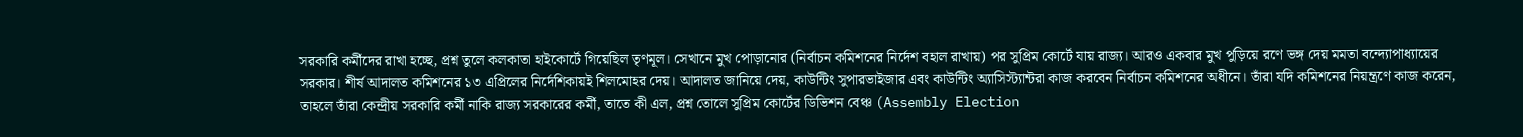সরকারি কর্মীদের রাখা হচ্ছে, প্রশ্ন তুলে কলকাতা হাইকোর্টে গিয়েছিল তৃণমূল। সেখানে মুখ পোড়ানোর (নির্বাচন কমিশনের নির্দেশ বহাল রাখায়) পর সুপ্রিম কোর্টে যায় রাজ্য। আরও একবার মুখ পুড়িয়ে রণে ভঙ্গ দেয় মমতা বন্দ্যোপাধ্যায়ের সরকার। শীর্ষ আদালত কমিশনের ১৩ এপ্রিলের নির্দেশিকায়ই শিলমোহর দেয়। আদালত জানিয়ে দেয়, কাউন্টিং সুপারভাইজার এবং কাউন্টিং অ্যাসিস্ট্যান্টরা কাজ করবেন নির্বাচন কমিশনের অধীনে। তাঁরা যদি কমিশনের নিয়ন্ত্রণে কাজ করেন, তাহলে তাঁরা কেন্দ্রীয় সরকারি কর্মী নাকি রাজ্য সরকারের কর্মী, তাতে কী এল, প্রশ্ন তোলে সুপ্রিম কোর্টের ডিভিশন বেঞ্চ (Assembly Election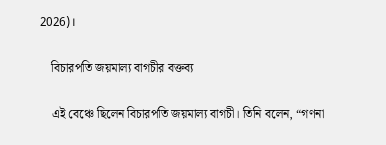2026)।

    বিচারপতি জয়মাল্য বাগচীর বক্তব্য

    এই বেঞ্চে ছিলেন বিচারপতি জয়মাল্য বাগচী। তিনি বলেন, “গণনা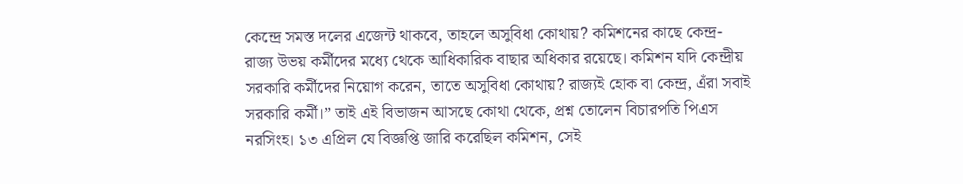কেন্দ্রে সমস্ত দলের এজেন্ট থাকবে, তাহলে অসুবিধা কোথায়? কমিশনের কাছে কেন্দ্র-রাজ্য উভয় কর্মীদের মধ্যে থেকে আধিকারিক বাছার অধিকার রয়েছে। কমিশন যদি কেন্দ্রীয় সরকারি কর্মীদের নিয়োগ করেন, তাতে অসুবিধা কোথায়? রাজ্যই হোক বা কেন্দ্র, এঁরা সবাই সরকারি কর্মী।” তাই এই বিভাজন আসছে কোথা থেকে, প্রশ্ন তোলেন বিচারপতি পিএস নরসিংহ। ১৩ এপ্রিল যে বিজ্ঞপ্তি জারি করেছিল কমিশন, সেই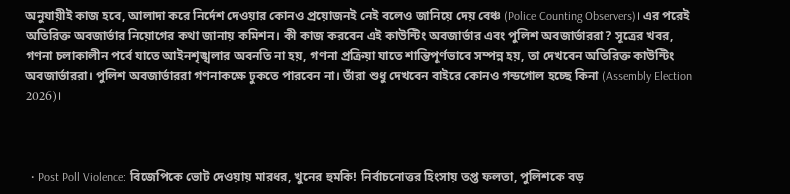অনুযায়ীই কাজ হবে, আলাদা করে নির্দেশ দেওয়ার কোনও প্রয়োজনই নেই বলেও জানিয়ে দেয় বেঞ্চ (Police Counting Observers)। এর পরেই অতিরিক্ত অবজার্ভার নিয়োগের কথা জানায় কমিশন। কী কাজ করবেন এই কাউন্টিং অবজার্ভার এবং পুলিশ অবজার্ভাররা? সূত্রের খবর, গণনা চলাকালীন পর্বে যাতে আইনশৃঙ্খলার অবনতি না হয়, গণনা প্রক্রিয়া যাতে শান্তিপূর্ণভাবে সম্পন্ন হয়, তা দেখবেন অতিরিক্ত কাউন্টিং অবজার্ভাররা। পুলিশ অবজার্ভাররা গণনাকক্ষে ঢুকতে পারবেন না। তাঁরা শুধু দেখবেন বাইরে কোনও গন্ডগোল হচ্ছে কিনা (Assembly Election 2026)।



  • Post Poll Violence: বিজেপিকে ভোট দেওয়ায় মারধর, খুনের হুমকি! নির্বাচনোত্তর হিংসায় তপ্ত ফলতা, পুলিশকে বড়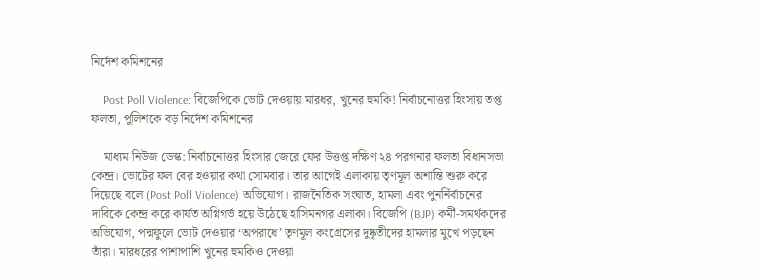নির্দেশ কমিশনের

    Post Poll Violence: বিজেপিকে ভোট দেওয়ায় মারধর, খুনের হুমকি! নির্বাচনোত্তর হিংসায় তপ্ত ফলতা, পুলিশকে বড় নির্দেশ কমিশনের

    মাধ্যম নিউজ ডেস্ক: নির্বাচনোত্তর হিংসার জেরে ফের উত্তপ্ত দক্ষিণ ২৪ পরগনার ফলতা বিধানসভা কেন্দ্র। ভোটের ফল বের হওয়ার কথা সোমবার। তার আগেই এলাকায় তৃণমূল অশান্তি শুরু করে দিয়েছে বলে (Post Poll Violence) অভিযোগ। রাজনৈতিক সংঘাত, হামলা এবং পুনর্নির্বাচনের দাবিকে কেন্দ্র করে কার্যত অগ্নিগর্ভ হয়ে উঠেছে হাসিমনগর এলাকা। বিজেপি (BJP) কর্মী-সমর্থকদের অভিযোগ, পদ্মফুলে ভোট দেওয়ার ‘অপরাধে’ তৃণমূল কংগ্রেসের দুষ্কৃতীদের হামলার মুখে পড়ছেন তাঁরা। মারধরের পাশাপাশি খুনের হুমকিও দেওয়া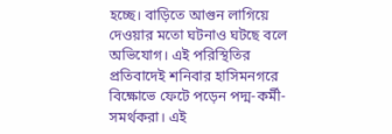হচ্ছে। বাড়িতে আগুন লাগিয়ে দেওয়ার মতো ঘটনাও ঘটছে বলে অভিযোগ। এই পরিস্থিতির প্রতিবাদেই শনিবার হাসিমনগরে বিক্ষোভে ফেটে পড়েন পদ্ম-কর্মী-সমর্থকরা। এই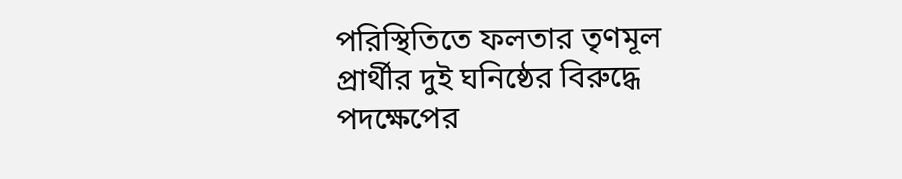পরিস্থিতিতে ফলতার তৃণমূল প্রার্থীর দুই ঘনিষ্ঠের বিরুদ্ধে পদক্ষেপের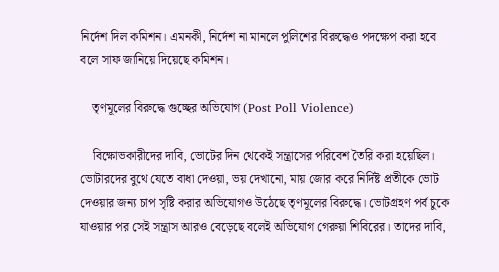নির্দেশ দিল কমিশন। এমনকী, নির্দেশ না মানলে পুলিশের বিরুদ্ধেও পদক্ষেপ করা হবে বলে সাফ জানিয়ে দিয়েছে কমিশন।

    তৃণমূলের বিরুদ্ধে গুচ্ছের অভিযোগ (Post Poll Violence)

    বিক্ষোভকারীদের দাবি, ভোটের দিন থেকেই সন্ত্রাসের পরিবেশ তৈরি করা হয়েছিল। ভোটারদের বুথে যেতে বাধা দেওয়া, ভয় দেখানো, মায় জোর করে নির্দিষ্ট প্রতীকে ভোট দেওয়ার জন্য চাপ সৃষ্টি করার অভিযোগও উঠেছে তৃণমূলের বিরুদ্ধে। ভোটগ্রহণ পর্ব চুকে যাওয়ার পর সেই সন্ত্রাস আরও বেড়েছে বলেই অভিযোগ গেরুয়া শিবিরের। তাদের দাবি,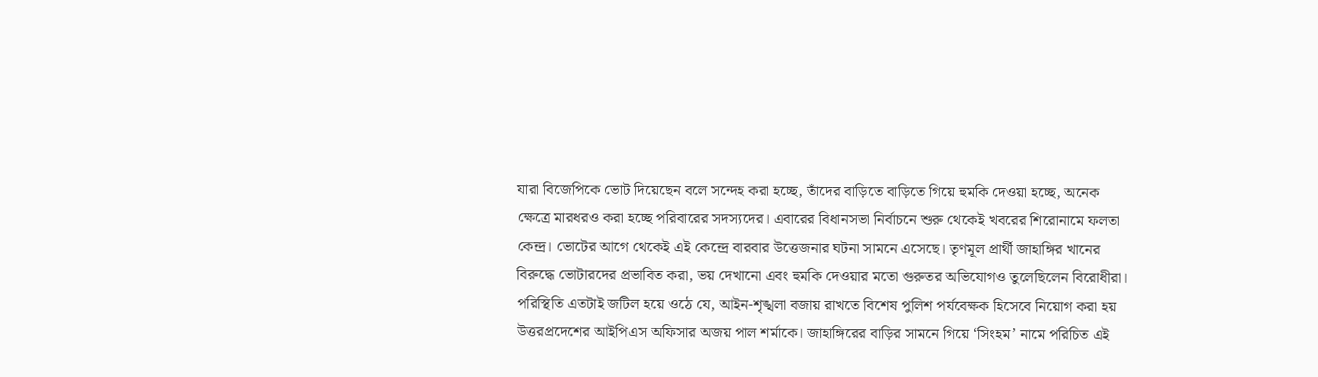যারা বিজেপিকে ভোট দিয়েছেন বলে সন্দেহ করা হচ্ছে, তাঁদের বাড়িতে বাড়িতে গিয়ে হুমকি দেওয়া হচ্ছে, অনেক ক্ষেত্রে মারধরও করা হচ্ছে পরিবারের সদস্যদের। এবারের বিধানসভা নির্বাচনে শুরু থেকেই খবরের শিরোনামে ফলতা কেন্দ্র। ভোটের আগে থেকেই এই কেন্দ্রে বারবার উত্তেজনার ঘটনা সামনে এসেছে। তৃণমূল প্রার্থী জাহাঙ্গির খানের বিরুদ্ধে ভোটারদের প্রভাবিত করা, ভয় দেখানো এবং হুমকি দেওয়ার মতো গুরুতর অভিযোগও তুলেছিলেন বিরোধীরা। পরিস্থিতি এতটাই জটিল হয়ে ওঠে যে, আইন-শৃঙ্খলা বজায় রাখতে বিশেষ পুলিশ পর্যবেক্ষক হিসেবে নিয়োগ করা হয় উত্তরপ্রদেশের আইপিএস অফিসার অজয় পাল শর্মাকে। জাহাঙ্গিরের বাড়ির সামনে গিয়ে ‘সিংহম’ নামে পরিচিত এই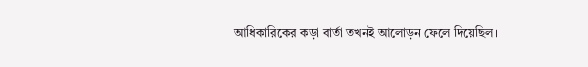আধিকারিকের কড়া বার্তা তখনই আলোড়ন ফেলে দিয়েছিল।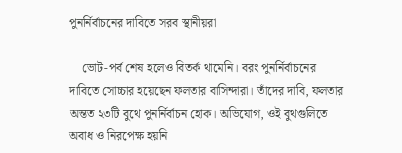পুনর্নির্বাচনের দাবিতে সরব স্থানীয়রা

    ভোট-পর্ব শেষ হলেও বিতর্ক থামেনি। বরং পুনর্নির্বাচনের দাবিতে সোচ্চার হয়েছেন ফলতার বাসিন্দারা। তাঁদের দাবি, ফলতার অন্তত ২৩টি বুথে পুনর্নির্বাচন হোক। অভিযোগ, ওই বুথগুলিতে অবাধ ও নিরপেক্ষ হয়নি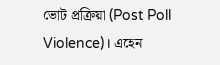ভোট প্রক্রিয়া (Post Poll Violence)। এহেন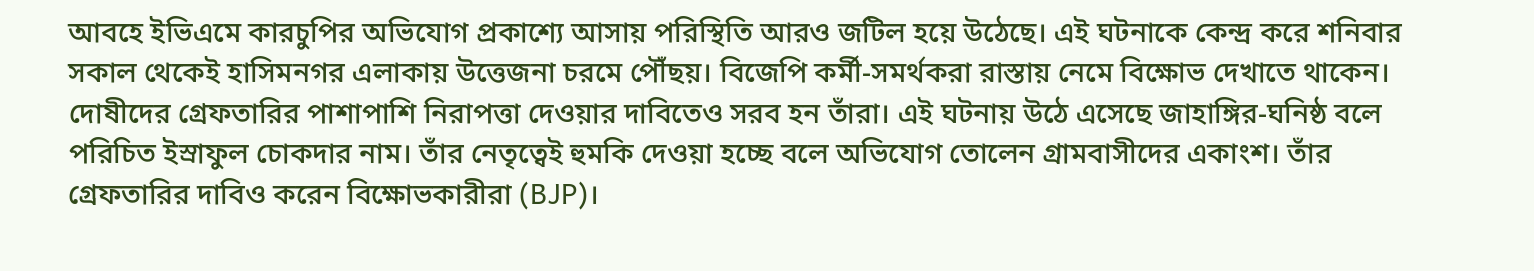আবহে ইভিএমে কারচুপির অভিযোগ প্রকাশ্যে আসায় পরিস্থিতি আরও জটিল হয়ে উঠেছে। এই ঘটনাকে কেন্দ্র করে শনিবার সকাল থেকেই হাসিমনগর এলাকায় উত্তেজনা চরমে পৌঁছয়। বিজেপি কর্মী-সমর্থকরা রাস্তায় নেমে বিক্ষোভ দেখাতে থাকেন। দোষীদের গ্রেফতারির পাশাপাশি নিরাপত্তা দেওয়ার দাবিতেও সরব হন তাঁরা। এই ঘটনায় উঠে এসেছে জাহাঙ্গির-ঘনিষ্ঠ বলে পরিচিত ইস্রাফুল চোকদার নাম। তাঁর নেতৃত্বেই হুমকি দেওয়া হচ্ছে বলে অভিযোগ তোলেন গ্রামবাসীদের একাংশ। তাঁর গ্রেফতারির দাবিও করেন বিক্ষোভকারীরা (BJP)।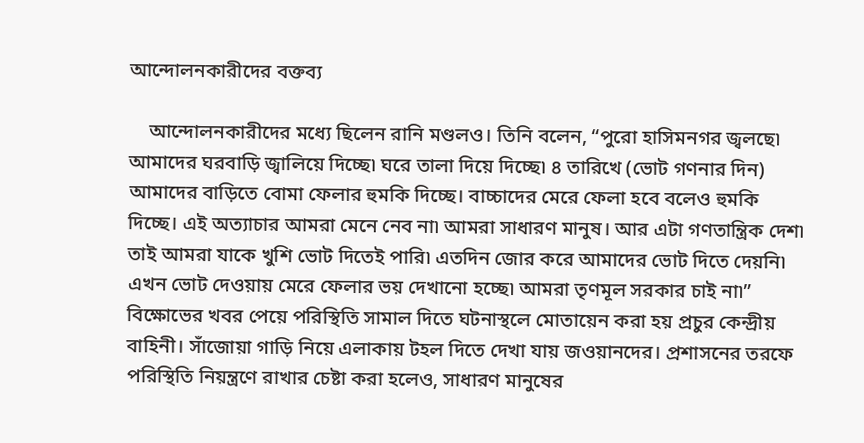আন্দোলনকারীদের বক্তব্য

    আন্দোলনকারীদের মধ্যে ছিলেন রানি মণ্ডলও। তিনি বলেন, “পুরো হাসিমনগর জ্বলছে৷ আমাদের ঘরবাড়ি জ্বালিয়ে দিচ্ছে৷ ঘরে তালা দিয়ে দিচ্ছে৷ ৪ তারিখে (ভোট গণনার দিন) আমাদের বাড়িতে বোমা ফেলার হুমকি দিচ্ছে। বাচ্চাদের মেরে ফেলা হবে বলেও হুমকি দিচ্ছে। এই অত্যাচার আমরা মেনে নেব না৷ আমরা সাধারণ মানুষ। আর এটা গণতান্ত্রিক দেশ৷ তাই আমরা যাকে খুশি ভোট দিতেই পারি৷ এতদিন জোর করে আমাদের ভোট দিতে দেয়নি৷ এখন ভোট দেওয়ায় মেরে ফেলার ভয় দেখানো হচ্ছে৷ আমরা তৃণমূল সরকার চাই না৷” বিক্ষোভের খবর পেয়ে পরিস্থিতি সামাল দিতে ঘটনাস্থলে মোতায়েন করা হয় প্রচুর কেন্দ্রীয় বাহিনী। সাঁজোয়া গাড়ি নিয়ে এলাকায় টহল দিতে দেখা যায় জওয়ানদের। প্রশাসনের তরফে পরিস্থিতি নিয়ন্ত্রণে রাখার চেষ্টা করা হলেও, সাধারণ মানুষের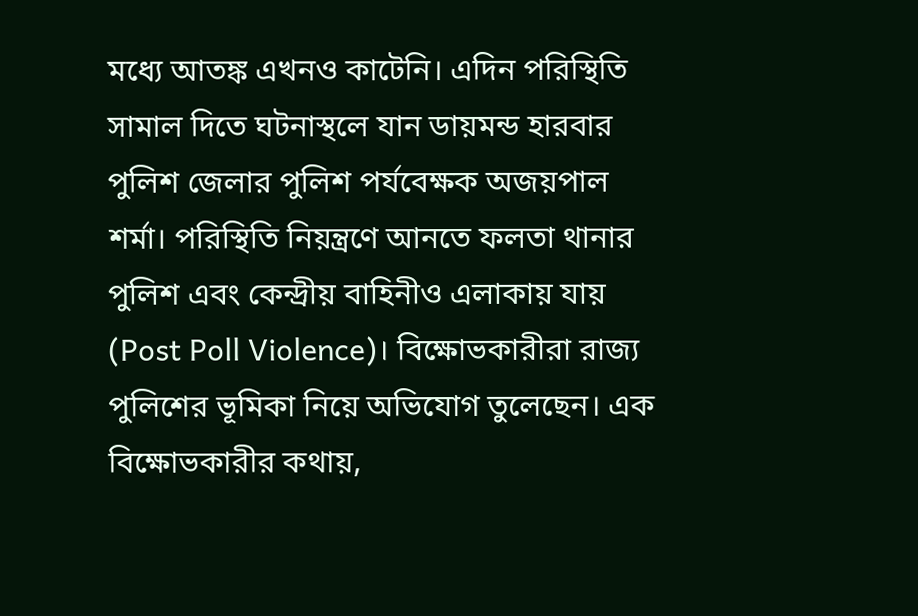মধ্যে আতঙ্ক এখনও কাটেনি। এদিন পরিস্থিতি সামাল দিতে ঘটনাস্থলে যান ডায়মন্ড হারবার পুলিশ জেলার পুলিশ পর্যবেক্ষক অজয়পাল শর্মা। পরিস্থিতি নিয়ন্ত্রণে আনতে ফলতা থানার পুলিশ এবং কেন্দ্রীয় বাহিনীও এলাকায় যায় (Post Poll Violence)। বিক্ষোভকারীরা রাজ্য পুলিশের ভূমিকা নিয়ে অভিযোগ তুলেছেন। এক বিক্ষোভকারীর কথায়,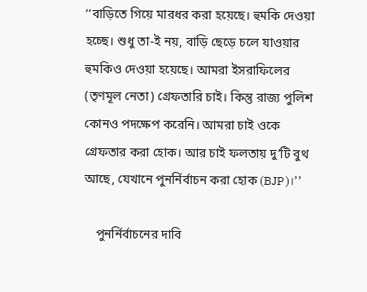‘‘বাড়িতে গিয়ে মারধর করা হয়েছে। হুমকি দেওয়া হচ্ছে। শুধু তা-ই নয়, বাড়ি ছেড়ে চলে যাওয়ার হুমকিও দেওয়া হয়েছে। আমরা ইসরাফিলের (তৃণমূল নেতা) গ্রেফতারি চাই। কিন্তু রাজ্য পুলিশ কোনও পদক্ষেপ করেনি। আমরা চাই ওকে গ্রেফতার করা হোক। আর চাই ফলতায় দু’টি বুথ আছে, যেখানে পুনর্নির্বাচন করা হোক (BJP)।’’

    পুনর্নির্বাচনের দাবি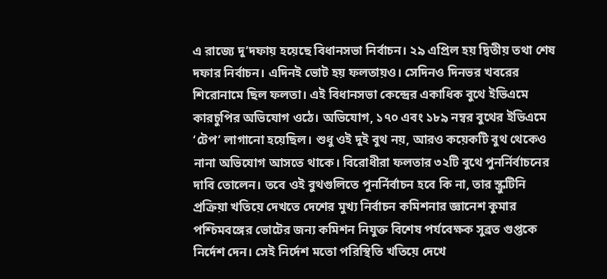এ রাজ্যে দু’দফায় হয়েছে বিধানসভা নির্বাচন। ২৯ এপ্রিল হয় দ্বিতীয় তথা শেষ দফার নির্বাচন। এদিনই ভোট হয় ফলতায়ও। সেদিনও দিনভর খবরের শিরোনামে ছিল ফলতা। এই বিধানসভা কেন্দ্রের একাধিক বুথে ইভিএমে কারচুপির অভিযোগ ওঠে। অভিযোগ, ১৭০ এবং ১৮৯ নম্বর বুথের ইভিএমে ‘টেপ’ লাগানো হয়েছিল। শুধু ওই দুই বুথ নয়, আরও কয়েকটি বুথ থেকেও নানা অভিযোগ আসতে থাকে। বিরোধীরা ফলতার ৩২টি বুথে পুনর্নির্বাচনের দাবি তোলেন। তবে ওই বুথগুলিতে পুনর্নির্বাচন হবে কি না, তার স্ক্রুটিনি প্রক্রিয়া খতিয়ে দেখতে দেশের মুখ্য নির্বাচন কমিশনার জ্ঞানেশ কুমার পশ্চিমবঙ্গের ভোটের জন্য কমিশন নিযুক্ত বিশেষ পর্যবেক্ষক সুব্রত গুপ্তকে নির্দেশ দেন। সেই নির্দেশ মতো পরিস্থিতি খতিয়ে দেখে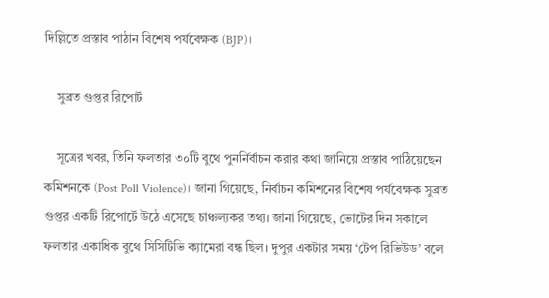দিল্লিতে প্রস্তাব পাঠান বিশেষ পর্যবেক্ষক (BJP)।

    সুব্রত গুপ্তর রিপোর্ট

    সূত্রের খবর, তিনি ফলতার ৩০টি বুথে পুনর্নির্বাচন করার কথা জানিয়ে প্রস্তাব পাঠিয়েছেন কমিশনকে (Post Poll Violence)। জানা গিয়েছে, নির্বাচন কমিশনের বিশেষ পর্যবেক্ষক সুব্রত গুপ্তর একটি রিপোর্টে উঠে এসেছে চাঞ্চল্যকর তথ্য। জানা গিয়েছে, ভোটের দিন সকালে ফলতার একাধিক বুথে সিসিটিভি ক্যামেরা বন্ধ ছিল। দুপুর একটার সময় ‘টেপ রিভিউড’ বলে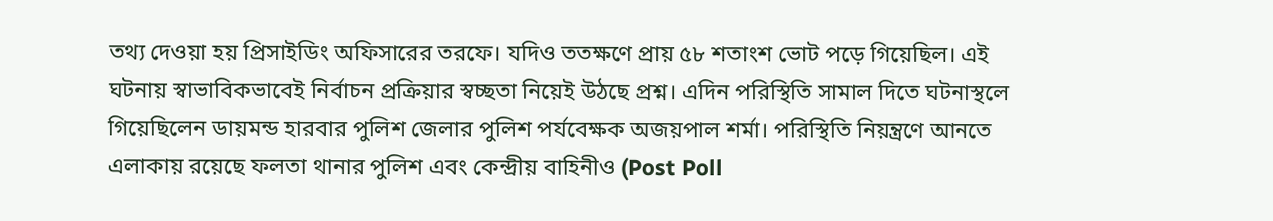তথ্য দেওয়া হয় প্রিসাইডিং অফিসারের তরফে। যদিও ততক্ষণে প্রায় ৫৮ শতাংশ ভোট পড়ে গিয়েছিল। এই ঘটনায় স্বাভাবিকভাবেই নির্বাচন প্রক্রিয়ার স্বচ্ছতা নিয়েই উঠছে প্রশ্ন। এদিন পরিস্থিতি সামাল দিতে ঘটনাস্থলে গিয়েছিলেন ডায়মন্ড হারবার পুলিশ জেলার পুলিশ পর্যবেক্ষক অজয়পাল শর্মা। পরিস্থিতি নিয়ন্ত্রণে আনতে এলাকায় রয়েছে ফলতা থানার পুলিশ এবং কেন্দ্রীয় বাহিনীও (Post Poll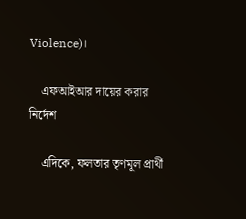Violence)।

    এফআইআর দায়ের করার নির্দেশ

    এদিকে, ফলতার তৃণমূল প্রার্থী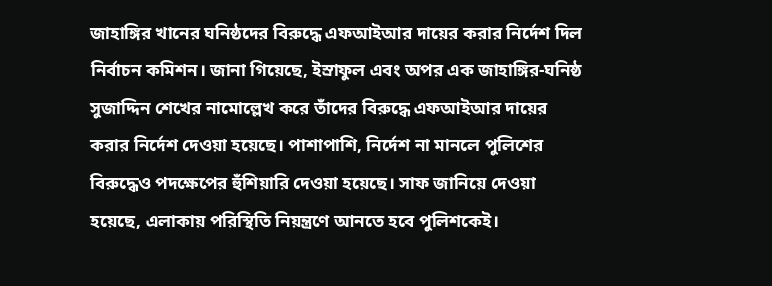জাহাঙ্গির খানের ঘনিষ্ঠদের বিরুদ্ধে এফআইআর দায়ের করার নির্দেশ দিল নির্বাচন কমিশন। জানা গিয়েছে, ইস্রাফুল এবং অপর এক জাহাঙ্গির-ঘনিষ্ঠ সুজাদ্দিন শেখের নামোল্লেখ করে তাঁদের বিরুদ্ধে এফআইআর দায়ের করার নির্দেশ দেওয়া হয়েছে। পাশাপাশি, নির্দেশ না মানলে পুলিশের বিরুদ্ধেও পদক্ষেপের হুঁশিয়ারি দেওয়া হয়েছে। সাফ জানিয়ে দেওয়া হয়েছে, এলাকায় পরিস্থিতি নিয়ন্ত্রণে আনতে হবে পুলিশকেই।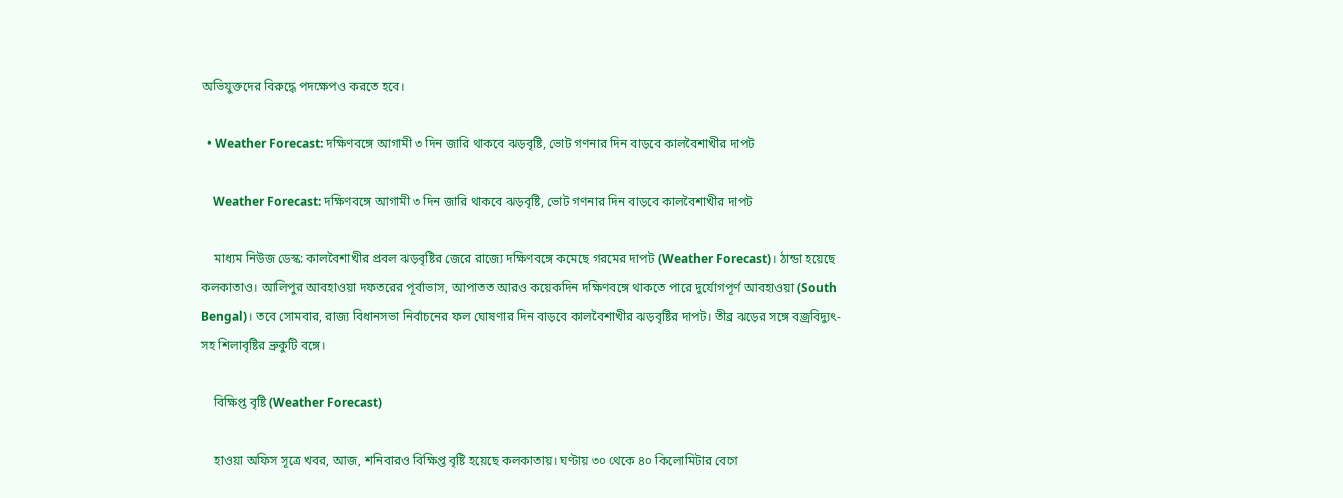অভিযুক্তদের বিরুদ্ধে পদক্ষেপও করতে হবে।

  • Weather Forecast: দক্ষিণবঙ্গে আগামী ৩ দিন জারি থাকবে ঝড়বৃষ্টি, ভোট গণনার দিন বাড়বে কালবৈশাখীর দাপট

    Weather Forecast: দক্ষিণবঙ্গে আগামী ৩ দিন জারি থাকবে ঝড়বৃষ্টি, ভোট গণনার দিন বাড়বে কালবৈশাখীর দাপট

    মাধ্যম নিউজ ডেস্ক: কালবৈশাখীর প্রবল ঝড়বৃষ্টির জেরে রাজ্যে দক্ষিণবঙ্গে কমেছে গরমের দাপট (Weather Forecast)। ঠান্ডা হয়েছে কলকাতাও। আলিপুর আবহাওয়া দফতরের পূর্বাভাস, আপাতত আরও কয়েকদিন দক্ষিণবঙ্গে থাকতে পারে দুর্যোগপূর্ণ আবহাওয়া (South Bengal)। তবে সোমবার, রাজ্য বিধানসভা নির্বাচনের ফল ঘোষণার দিন বাড়বে কালবৈশাখীর ঝড়বৃষ্টির দাপট। তীব্র ঝড়ের সঙ্গে বজ্রবিদ্যুৎ-সহ শিলাবৃষ্টির ভ্রুকুটি বঙ্গে।

    বিক্ষিপ্ত বৃষ্টি (Weather Forecast)

    হাওয়া অফিস সূত্রে খবর, আজ, শনিবারও বিক্ষিপ্ত বৃষ্টি হয়েছে কলকাতায়। ঘণ্টায় ৩০ থেকে ৪০ কিলোমিটার বেগে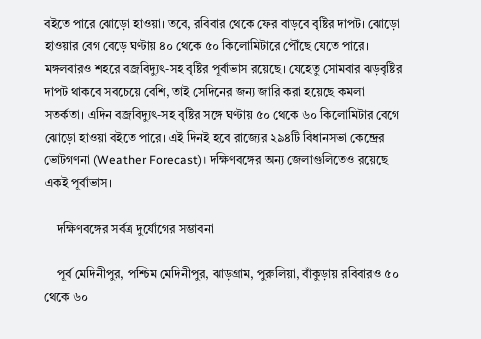বইতে পারে ঝোড়ো হাওয়া। তবে, রবিবার থেকে ফের বাড়বে বৃষ্টির দাপট। ঝোড়ো হাওয়ার বেগ বেড়ে ঘণ্টায় ৪০ থেকে ৫০ কিলোমিটারে পৌঁছে যেতে পারে। মঙ্গলবারও শহরে বজ্রবিদ্যুৎ-সহ বৃষ্টির পূর্বাভাস রয়েছে। যেহেতু সোমবার ঝড়বৃষ্টির দাপট থাকবে সবচেয়ে বেশি, তাই সেদিনের জন্য জারি করা হয়েছে কমলা সতর্কতা। এদিন বজ্রবিদ্যুৎ-সহ বৃষ্টির সঙ্গে ঘণ্টায় ৫০ থেকে ৬০ কিলোমিটার বেগে ঝোড়ো হাওয়া বইতে পারে। এই দিনই হবে রাজ্যের ২৯৪টি বিধানসভা কেন্দ্রের ভোটগণনা (Weather Forecast)। দক্ষিণবঙ্গের অন্য জেলাগুলিতেও রয়েছে একই পূর্বাভাস।

    দক্ষিণবঙ্গের সর্বত্র দুর্যোগের সম্ভাবনা

    পূর্ব মেদিনীপুর, পশ্চিম মেদিনীপুর, ঝাড়গ্রাম, পুরুলিয়া, বাঁকুড়ায় রবিবারও ৫০ থেকে ৬০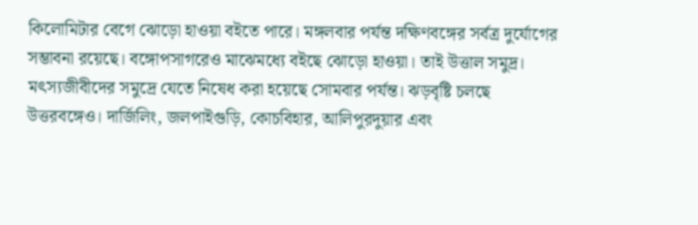কিলোমিটার বেগে ঝোড়ো হাওয়া বইতে পারে। মঙ্গলবার পর্যন্ত দক্ষিণবঙ্গের সর্বত্র দুর্যোগের সম্ভাবনা রয়েছে। বঙ্গোপসাগরেও মাঝেমধ্যে বইছে ঝোড়ো হাওয়া। তাই উত্তাল সমুদ্র। মৎস্যজীবীদের সমুদ্রে যেতে নিষেধ করা হয়েছে সোমবার পর্যন্ত। ঝড়বৃষ্টি চলছে উত্তরবঙ্গেও। দার্জিলিং, জলপাইগুড়ি, কোচবিহার, আলিপুরদুয়ার এবং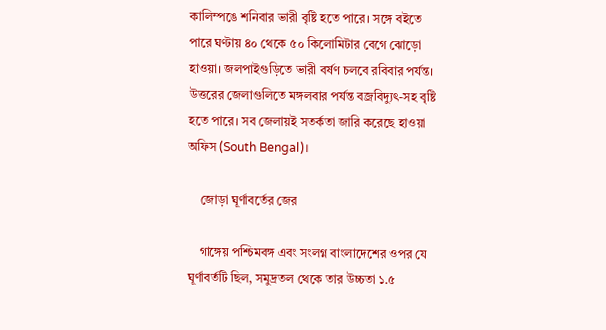কালিম্পঙে শনিবার ভারী বৃষ্টি হতে পারে। সঙ্গে বইতে পারে ঘণ্টায় ৪০ থেকে ৫০ কিলোমিটার বেগে ঝোড়ো হাওয়া। জলপাইগুড়িতে ভারী বর্ষণ চলবে রবিবার পর্যন্ত। উত্তরের জেলাগুলিতে মঙ্গলবার পর্যন্ত বজ্রবিদ্যুৎ-সহ বৃষ্টি হতে পারে। সব জেলায়ই সতর্কতা জারি করেছে হাওয়া অফিস (South Bengal)।

    জোড়া ঘূর্ণাবর্তের জের

    গাঙ্গেয় পশ্চিমবঙ্গ এবং সংলগ্ন বাংলাদেশের ওপর যে ঘূর্ণাবর্তটি ছিল, সমুদ্রতল থেকে তার উচ্চতা ১.৫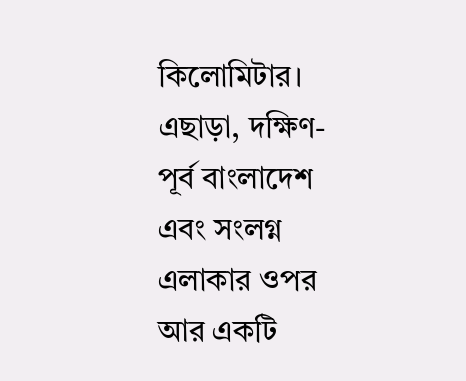কিলোমিটার। এছাড়া, দক্ষিণ-পূর্ব বাংলাদেশ এবং সংলগ্ন এলাকার ওপর আর একটি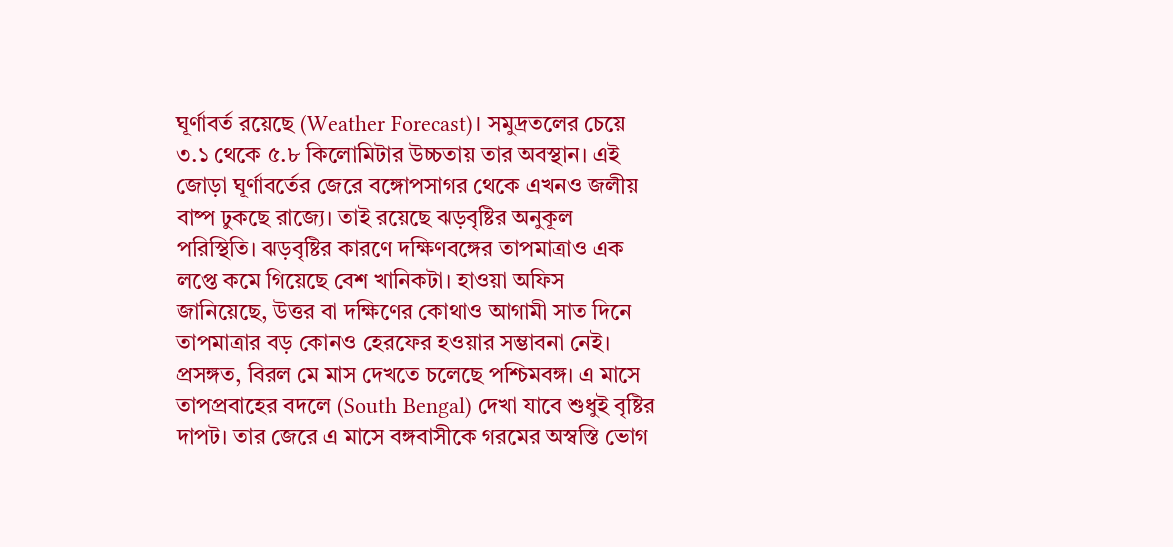ঘূর্ণাবর্ত রয়েছে (Weather Forecast)। সমুদ্রতলের চেয়ে ৩.১ থেকে ৫.৮ কিলোমিটার উচ্চতায় তার অবস্থান। এই জোড়া ঘূর্ণাবর্তের জেরে বঙ্গোপসাগর থেকে এখনও জলীয় বাষ্প ঢুকছে রাজ্যে। তাই রয়েছে ঝড়বৃষ্টির অনুকূল পরিস্থিতি। ঝড়বৃষ্টির কারণে দক্ষিণবঙ্গের তাপমাত্রাও এক লপ্তে কমে গিয়েছে বেশ খানিকটা। হাওয়া অফিস জানিয়েছে, উত্তর বা দক্ষিণের কোথাও আগামী সাত দিনে তাপমাত্রার বড় কোনও হেরফের হওয়ার সম্ভাবনা নেই। প্রসঙ্গত, বিরল মে মাস দেখতে চলেছে পশ্চিমবঙ্গ। এ মাসে তাপপ্রবাহের বদলে (South Bengal) দেখা যাবে শুধুই বৃষ্টির দাপট। তার জেরে এ মাসে বঙ্গবাসীকে গরমের অস্বস্তি ভোগ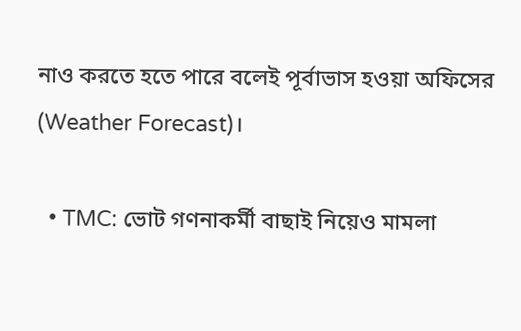নাও করতে হতে পারে বলেই পূর্বাভাস হওয়া অফিসের (Weather Forecast)।

  • TMC: ভোট গণনাকর্মী বাছাই নিয়েও মামলা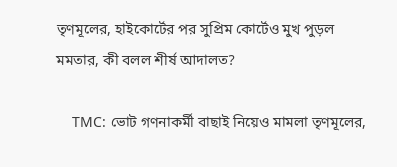তৃণমূলের, হাইকোর্টের পর সুপ্রিম কোর্টেও মুখ পুড়ল মমতার, কী বলল শীর্ষ আদালত?

    TMC: ভোট গণনাকর্মী বাছাই নিয়েও মামলা তৃণমূলের,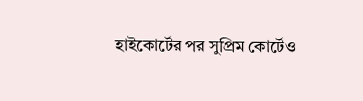হাইকোর্টের পর সুপ্রিম কোর্টেও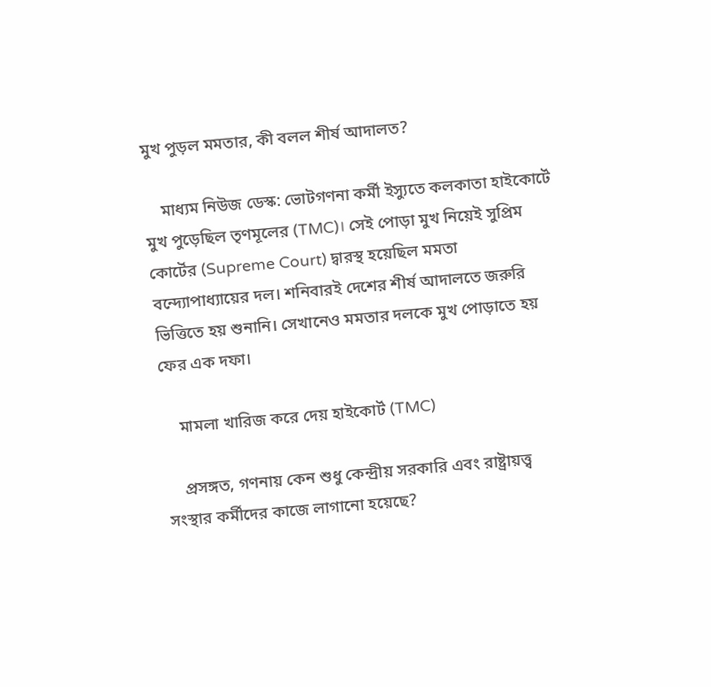মুখ পুড়ল মমতার, কী বলল শীর্ষ আদালত?

    মাধ্যম নিউজ ডেস্ক: ভোটগণনা কর্মী ইস্যুতে কলকাতা হাইকোর্টে মুখ পুড়েছিল তৃণমূলের (TMC)। সেই পোড়া মুখ নিয়েই সুপ্রিম কোর্টের (Supreme Court) দ্বারস্থ হয়েছিল মমতা বন্দ্যোপাধ্যায়ের দল। শনিবারই দেশের শীর্ষ আদালতে জরুরি ভিত্তিতে হয় শুনানি। সেখানেও মমতার দলকে মুখ পোড়াতে হয় ফের এক দফা।

    মামলা খারিজ করে দেয় হাইকোর্ট (TMC)

    প্রসঙ্গত, গণনায় কেন শুধু কেন্দ্রীয় সরকারি এবং রাষ্ট্রায়ত্ত্ব সংস্থার কর্মীদের কাজে লাগানো হয়েছে?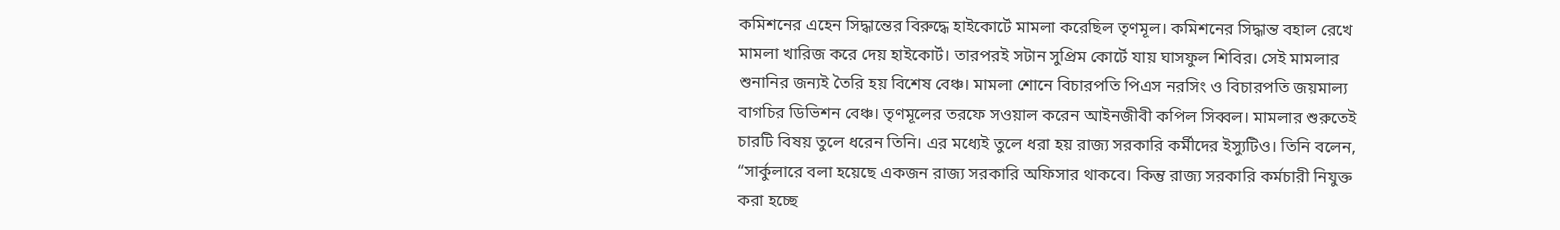কমিশনের এহেন সিদ্ধান্তের বিরুদ্ধে হাইকোর্টে মামলা করেছিল তৃণমূল। কমিশনের সিদ্ধান্ত বহাল রেখে মামলা খারিজ করে দেয় হাইকোর্ট। তারপরই সটান সুপ্রিম কোর্টে যায় ঘাসফুল শিবির। সেই মামলার শুনানির জন্যই তৈরি হয় বিশেষ বেঞ্চ। মামলা শোনে বিচারপতি পিএস নরসিং ও বিচারপতি জয়মাল্য বাগচির ডিভিশন বেঞ্চ। তৃণমূলের তরফে সওয়াল করেন আইনজীবী কপিল সিব্বল। মামলার শুরুতেই চারটি বিষয় তুলে ধরেন তিনি। এর মধ্যেই তুলে ধরা হয় রাজ্য সরকারি কর্মীদের ইস্যুটিও। তিনি বলেন, “সার্কুলারে বলা হয়েছে একজন রাজ্য সরকারি অফিসার থাকবে। কিন্তু রাজ্য সরকারি কর্মচারী নিযুক্ত করা হচ্ছে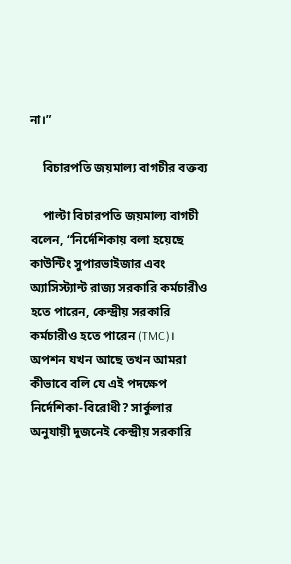না।”

    বিচারপতি জয়মাল্য বাগচীর বক্তব্য

    পাল্টা বিচারপতি জয়মাল্য বাগচী বলেন, “নির্দেশিকায় বলা হয়েছে কাউন্টিং সুপারভাইজার এবং অ্যাসিস্ট্যান্ট রাজ্য সরকারি কর্মচারীও হতে পারেন, কেন্দ্রীয় সরকারি কর্মচারীও হতে পারেন (TMC)। অপশন যখন আছে তখন আমরা কীভাবে বলি যে এই পদক্ষেপ নির্দেশিকা-বিরোধী? সার্কুলার অনুযায়ী দুজনেই কেন্দ্রীয় সরকারি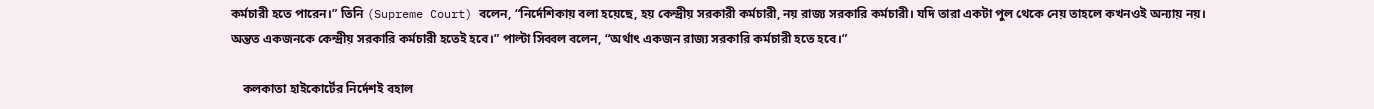কর্মচারী হতে পারেন।” তিনি (Supreme Court) বলেন, “নির্দেশিকায় বলা হয়েছে, হয় কেন্দ্রীয় সরকারী কর্মচারী, নয় রাজ্য সরকারি কর্মচারী। যদি তারা একটা পুল থেকে নেয় তাহলে কখনওই অন্যায় নয়। অন্তত একজনকে কেন্দ্রীয় সরকারি কর্মচারী হতেই হবে।” পাল্টা সিব্বল বলেন, “অর্থাৎ একজন রাজ্য সরকারি কর্মচারী হতে হবে।”

    কলকাতা হাইকোর্টের নির্দেশই বহাল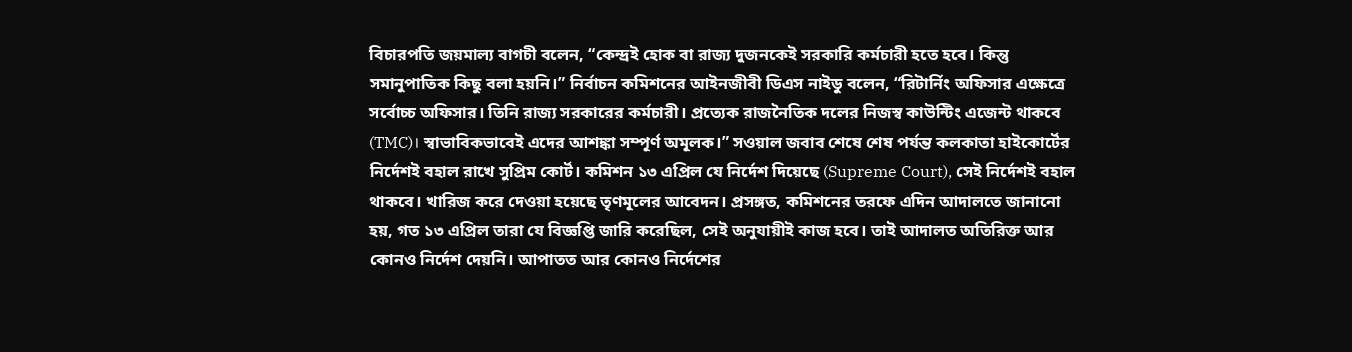বিচারপতি জয়মাল্য বাগচী বলেন, “কেন্দ্রই হোক বা রাজ্য দুজনকেই সরকারি কর্মচারী হতে হবে। কিন্তু সমানুপাতিক কিছু বলা হয়নি।” নির্বাচন কমিশনের আইনজীবী ডিএস নাইডু বলেন, “রিটার্নিং অফিসার এক্ষেত্রে সর্বোচ্চ অফিসার। তিনি রাজ্য সরকারের কর্মচারী। প্রত্যেক রাজনৈতিক দলের নিজস্ব কাউন্টিং এজেন্ট থাকবে (TMC)। স্বাভাবিকভাবেই এদের আশঙ্কা সম্পূর্ণ অমূলক।” সওয়াল জবাব শেষে শেষ পর্যন্ত কলকাতা হাইকোর্টের নির্দেশই বহাল রাখে সুপ্রিম কোর্ট। কমিশন ১৩ এপ্রিল যে নির্দেশ দিয়েছে (Supreme Court), সেই নির্দেশই বহাল থাকবে। খারিজ করে দেওয়া হয়েছে তৃণমূলের আবেদন। প্রসঙ্গত, কমিশনের তরফে এদিন আদালতে জানানো হয়, গত ১৩ এপ্রিল তারা যে বিজ্ঞপ্তি জারি করেছিল, সেই অনুযায়ীই কাজ হবে। তাই আদালত অতিরিক্ত আর কোনও নির্দেশ দেয়নি। আপাতত আর কোনও নির্দেশের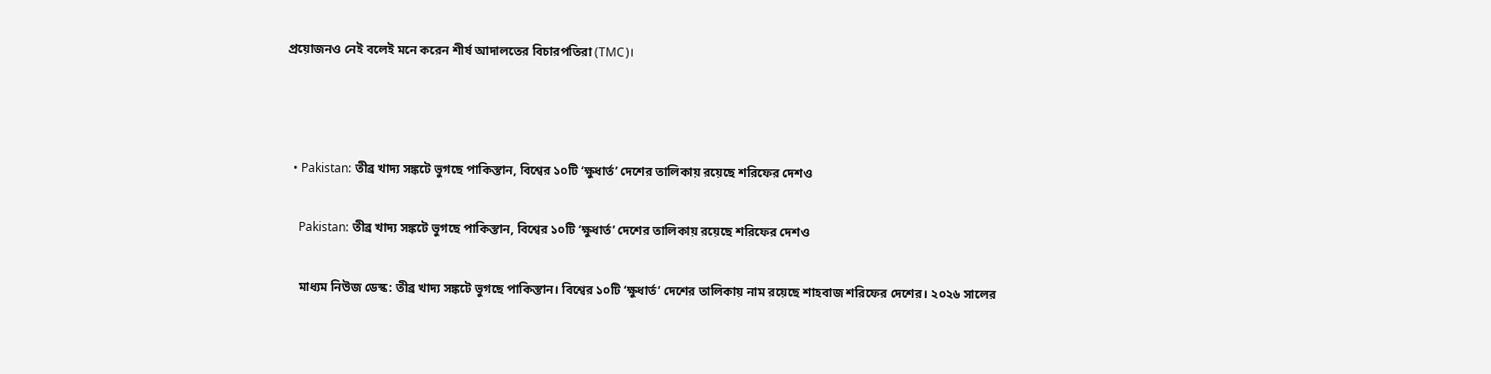প্রয়োজনও নেই বলেই মনে করেন শীর্ষ আদালতের বিচারপতিরা (TMC)।



  • Pakistan: তীব্র খাদ্য সঙ্কটে ভুগছে পাকিস্তান, বিশ্বের ১০টি ‘ক্ষুধার্ত’ দেশের তালিকায় রয়েছে শরিফের দেশও

    Pakistan: তীব্র খাদ্য সঙ্কটে ভুগছে পাকিস্তান, বিশ্বের ১০টি ‘ক্ষুধার্ত’ দেশের তালিকায় রয়েছে শরিফের দেশও

    মাধ্যম নিউজ ডেস্ক: তীব্র খাদ্য সঙ্কটে ভুগছে পাকিস্তান। বিশ্বের ১০টি ‘ক্ষুধার্ত’ দেশের তালিকায় নাম রয়েছে শাহবাজ শরিফের দেশের। ২০২৬ সালের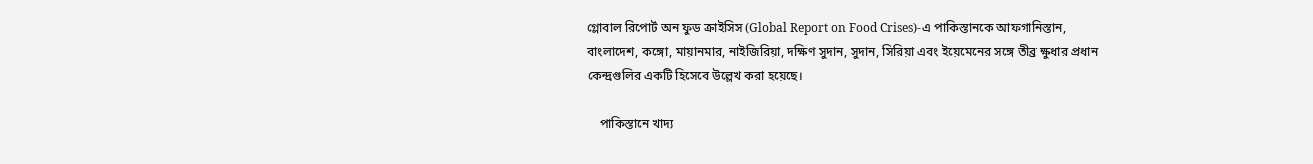গ্লোবাল রিপোর্ট অন ফুড ক্রাইসিস (Global Report on Food Crises)-এ পাকিস্তানকে আফগানিস্তান, বাংলাদেশ, কঙ্গো, মায়ানমার, নাইজিরিয়া, দক্ষিণ সুদান, সুদান, সিরিয়া এবং ইয়েমেনের সঙ্গে তীব্র ক্ষুধার প্রধান কেন্দ্রগুলির একটি হিসেবে উল্লেখ করা হয়েছে।

    পাকিস্তানে খাদ্য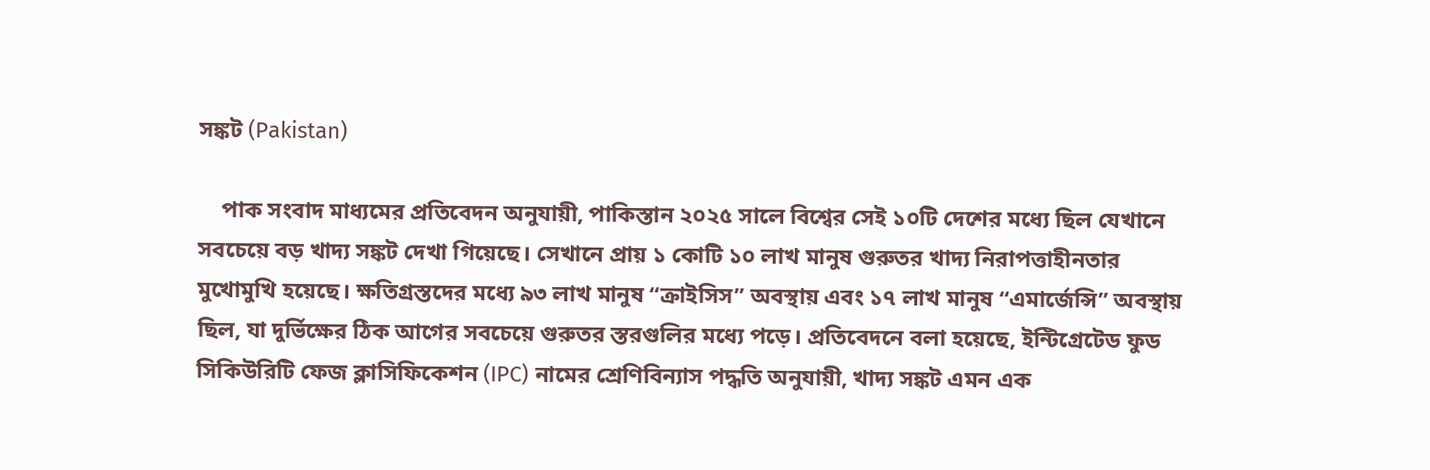সঙ্কট (Pakistan)

    পাক সংবাদ মাধ্যমের প্রতিবেদন অনুযায়ী, পাকিস্তান ২০২৫ সালে বিশ্বের সেই ১০টি দেশের মধ্যে ছিল যেখানে সবচেয়ে বড় খাদ্য সঙ্কট দেখা গিয়েছে। সেখানে প্রায় ১ কোটি ১০ লাখ মানুষ গুরুতর খাদ্য নিরাপত্তাহীনতার মুখোমুখি হয়েছে। ক্ষতিগ্রস্তদের মধ্যে ৯৩ লাখ মানুষ “ক্রাইসিস” অবস্থায় এবং ১৭ লাখ মানুষ “এমার্জেন্সি” অবস্থায় ছিল, যা দুর্ভিক্ষের ঠিক আগের সবচেয়ে গুরুতর স্তরগুলির মধ্যে পড়ে। প্রতিবেদনে বলা হয়েছে, ইন্টিগ্রেটেড ফুড সিকিউরিটি ফেজ ক্লাসিফিকেশন (IPC) নামের শ্রেণিবিন্যাস পদ্ধতি অনুযায়ী, খাদ্য সঙ্কট এমন এক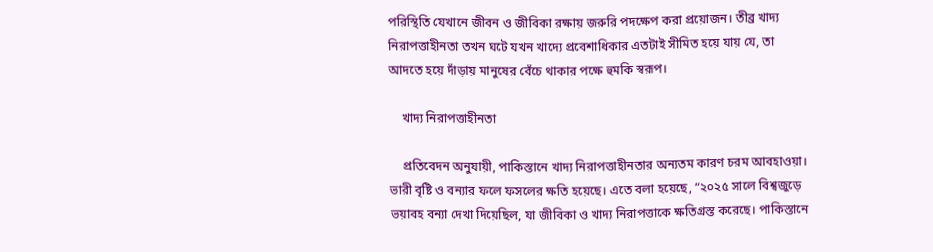পরিস্থিতি যেখানে জীবন ও জীবিকা রক্ষায় জরুরি পদক্ষেপ করা প্রয়োজন। তীব্র খাদ্য নিরাপত্তাহীনতা তখন ঘটে যখন খাদ্যে প্রবেশাধিকার এতটাই সীমিত হয়ে যায় যে, তা আদতে হয়ে দাঁড়ায় মানুষের বেঁচে থাকার পক্ষে হুমকি স্বরূপ।

    খাদ্য নিরাপত্তাহীনতা

    প্রতিবেদন অনুযায়ী, পাকিস্তানে খাদ্য নিরাপত্তাহীনতার অন্যতম কারণ চরম আবহাওয়া। ভারী বৃষ্টি ও বন্যার ফলে ফসলের ক্ষতি হয়েছে। এতে বলা হয়েছে, “২০২৫ সালে বিশ্বজুড়ে ভয়াবহ বন্যা দেখা দিয়েছিল, যা জীবিকা ও খাদ্য নিরাপত্তাকে ক্ষতিগ্রস্ত করেছে। পাকিস্তানে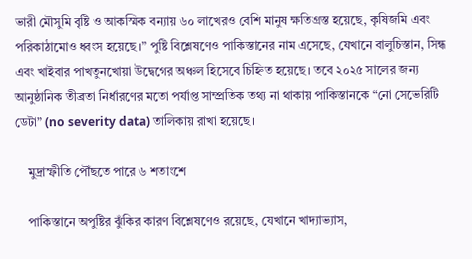ভারী মৌসুমি বৃষ্টি ও আকস্মিক বন্যায় ৬০ লাখেরও বেশি মানুষ ক্ষতিগ্রস্ত হয়েছে, কৃষিজমি এবং পরিকাঠামোও ধ্বংস হয়েছে।” পুষ্টি বিশ্লেষণেও পাকিস্তানের নাম এসেছে, যেখানে বালুচিস্তান, সিন্ধ এবং খাইবার পাখতুনখোয়া উদ্বেগের অঞ্চল হিসেবে চিহ্নিত হয়েছে। তবে ২০২৫ সালের জন্য আনুষ্ঠানিক তীব্রতা নির্ধারণের মতো পর্যাপ্ত সাম্প্রতিক তথ্য না থাকায় পাকিস্তানকে “নো সেভেরিটি ডেটা” (no severity data) তালিকায় রাখা হয়েছে।

    মুদ্রাস্ফীতি পৌঁছতে পারে ৬ শতাংশে

    পাকিস্তানে অপুষ্টির ঝুঁকির কারণ বিশ্লেষণেও রয়েছে, যেখানে খাদ্যাভ্যাস,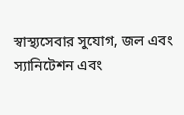স্বাস্থ্যসেবার সুযোগ, জল এবং স্যানিটেশন এবং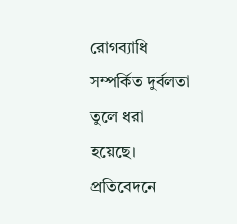রোগব্যাধি সম্পর্কিত দুর্বলতা তুলে ধরা হয়েছে। প্রতিবেদনে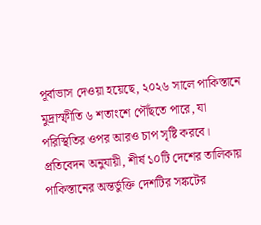পূর্বাভাস দেওয়া হয়েছে, ২০২৬ সালে পাকিস্তানে মুদ্রাস্ফীতি ৬ শতাংশে পৌঁছতে পারে, যা পরিস্থিতির ওপর আরও চাপ সৃষ্টি করবে। প্রতিবেদন অনুযায়ী, শীর্ষ ১০টি দেশের তালিকায় পাকিস্তানের অন্তর্ভুক্তি দেশটির সঙ্কটের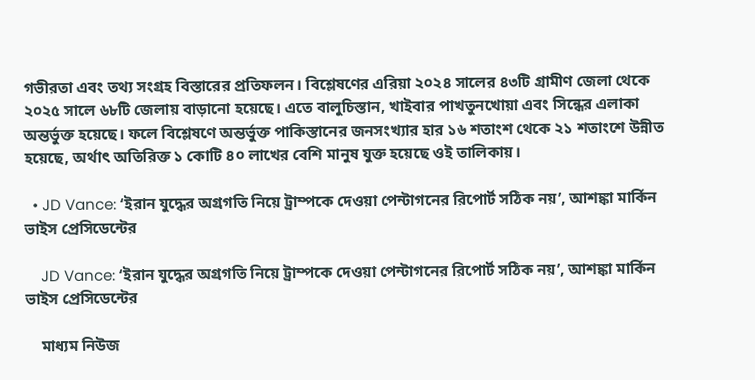গভীরতা এবং তথ্য সংগ্রহ বিস্তারের প্রতিফলন। বিশ্লেষণের এরিয়া ২০২৪ সালের ৪৩টি গ্রামীণ জেলা থেকে ২০২৫ সালে ৬৮টি জেলায় বাড়ানো হয়েছে। এতে বালুচিস্তান, খাইবার পাখতুনখোয়া এবং সিন্ধের এলাকা অন্তর্ভুক্ত হয়েছে। ফলে বিশ্লেষণে অন্তর্ভুক্ত পাকিস্তানের জনসংখ্যার হার ১৬ শতাংশ থেকে ২১ শতাংশে উন্নীত হয়েছে, অর্থাৎ অতিরিক্ত ১ কোটি ৪০ লাখের বেশি মানুষ যুক্ত হয়েছে ওই তালিকায়।

  • JD Vance: ‘ইরান যুদ্ধের অগ্রগতি নিয়ে ট্রাম্পকে দেওয়া পেন্টাগনের রিপোর্ট সঠিক নয়’, আশঙ্কা মার্কিন ভাইস প্রেসিডেন্টের

    JD Vance: ‘ইরান যুদ্ধের অগ্রগতি নিয়ে ট্রাম্পকে দেওয়া পেন্টাগনের রিপোর্ট সঠিক নয়’, আশঙ্কা মার্কিন ভাইস প্রেসিডেন্টের

    মাধ্যম নিউজ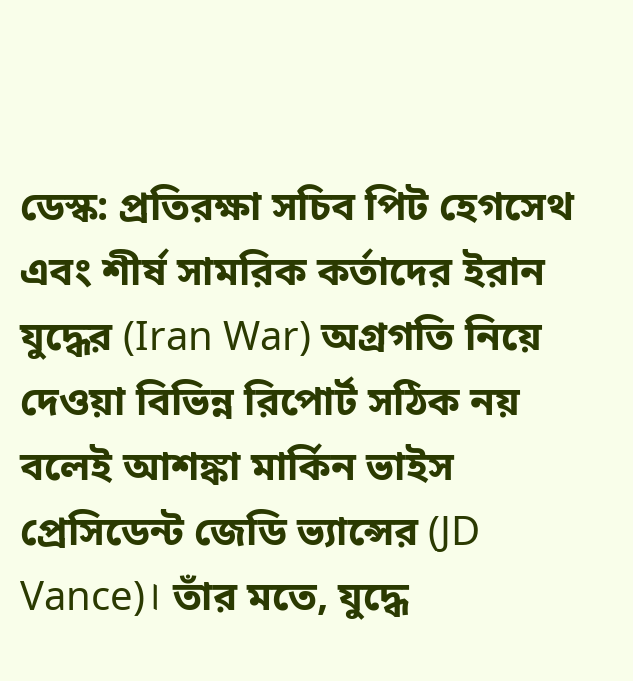ডেস্ক: প্রতিরক্ষা সচিব পিট হেগসেথ এবং শীর্ষ সামরিক কর্তাদের ইরান যুদ্ধের (Iran War) অগ্রগতি নিয়ে দেওয়া বিভিন্ন রিপোর্ট সঠিক নয় বলেই আশঙ্কা মার্কিন ভাইস প্রেসিডেন্ট জেডি ভ্যান্সের (JD Vance)। তাঁর মতে, যুদ্ধে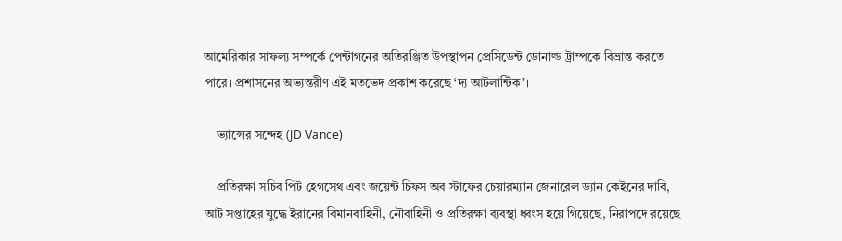আমেরিকার সাফল্য সম্পর্কে পেন্টাগনের অতিরঞ্জিত উপস্থাপন প্রেসিডেন্ট ডোনাল্ড ট্রাম্পকে বিভ্রান্ত করতে পারে। প্রশাসনের অভ্যন্তরীণ এই মতভেদ প্রকাশ করেছে ‘দ্য আটলান্টিক’।

    ভ্যান্সের সন্দেহ (JD Vance)

    প্রতিরক্ষা সচিব পিট হেগসেথ এবং জয়েন্ট চিফস অব স্টাফের চেয়ারম্যান জেনারেল ড্যান কেইনের দাবি, আট সপ্তাহের যুদ্ধে ইরানের বিমানবাহিনী, নৌবাহিনী ও প্রতিরক্ষা ব্যবস্থা ধ্বংস হয়ে গিয়েছে, নিরাপদে রয়েছে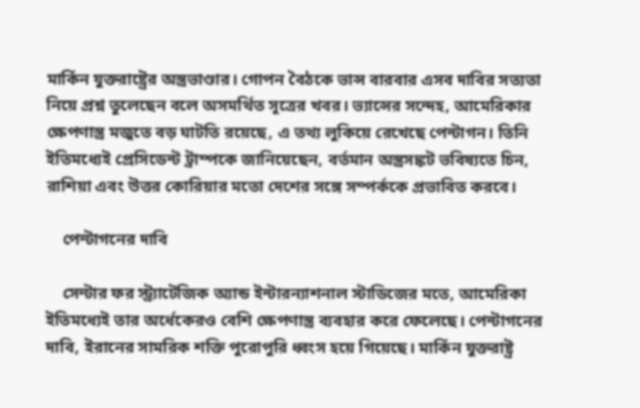মার্কিন যুক্তরাষ্ট্রের অস্ত্রভাণ্ডার। গোপন বৈঠকে ভান্স বারবার এসব দাবির সত্যতা নিয়ে প্রশ্ন তুলেছেন বলে অসমর্থিত সূত্রের খবর। ভ্যান্সের সন্দেহ, আমেরিকার ক্ষেপণাস্ত্র মজুতে বড় ঘাটতি রয়েছে, এ তথ্য লুকিয়ে রেখেছে পেন্টাগন। তিনি ইতিমধ্যেই প্রেসিডেন্ট ট্রাম্পকে জানিয়েছেন, বর্তমান অস্ত্রসঙ্কট ভবিষ্যতে চিন, রাশিয়া এবং উত্তর কোরিয়ার মতো দেশের সঙ্গে সম্পর্ককে প্রভাবিত করবে।

    পেন্টাগনের দাবি

    সেন্টার ফর স্ট্র্যাটেজিক অ্যান্ড ইন্টারন্যাশনাল স্টাডিজের মতে, আমেরিকা ইতিমধ্যেই তার অর্ধেকেরও বেশি ক্ষেপণাস্ত্র ব্যবহার করে ফেলেছে। পেন্টাগনের দাবি, ইরানের সামরিক শক্তি পুরোপুরি ধ্বংস হয়ে গিয়েছে। মার্কিন যুক্তরাষ্ট্র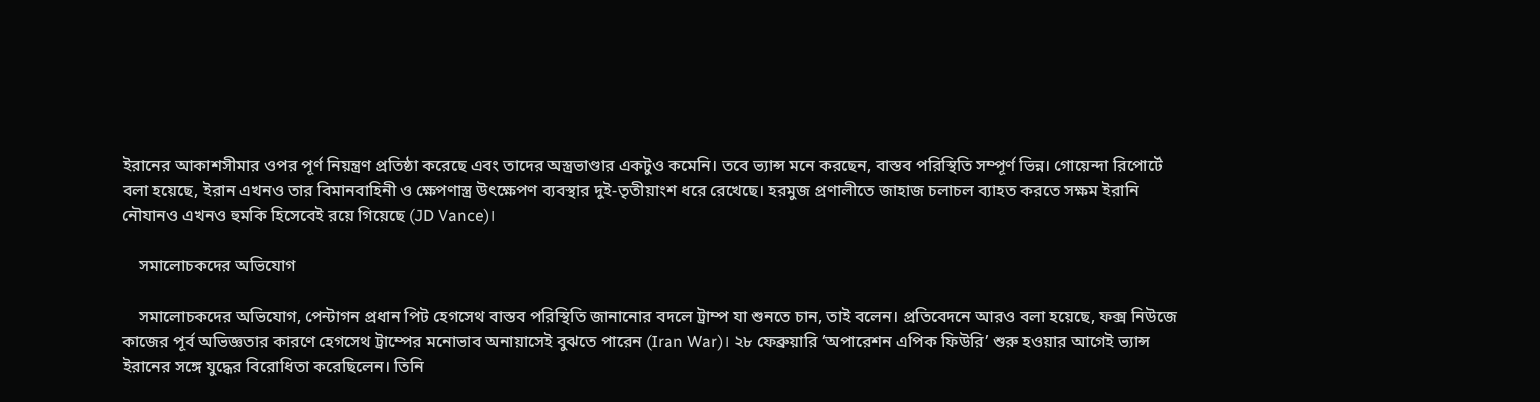ইরানের আকাশসীমার ওপর পূর্ণ নিয়ন্ত্রণ প্রতিষ্ঠা করেছে এবং তাদের অস্ত্রভাণ্ডার একটুও কমেনি। তবে ভ্যান্স মনে করছেন, বাস্তব পরিস্থিতি সম্পূর্ণ ভিন্ন। গোয়েন্দা রিপোর্টে বলা হয়েছে, ইরান এখনও তার বিমানবাহিনী ও ক্ষেপণাস্ত্র উৎক্ষেপণ ব্যবস্থার দুই-তৃতীয়াংশ ধরে রেখেছে। হরমুজ প্রণালীতে জাহাজ চলাচল ব্যাহত করতে সক্ষম ইরানি নৌযানও এখনও হুমকি হিসেবেই রয়ে গিয়েছে (JD Vance)।

    সমালোচকদের অভিযোগ

    সমালোচকদের অভিযোগ, পেন্টাগন প্রধান পিট হেগসেথ বাস্তব পরিস্থিতি জানানোর বদলে ট্রাম্প যা শুনতে চান, তাই বলেন। প্রতিবেদনে আরও বলা হয়েছে, ফক্স নিউজে কাজের পূর্ব অভিজ্ঞতার কারণে হেগসেথ ট্রাম্পের মনোভাব অনায়াসেই বুঝতে পারেন (Iran War)। ২৮ ফেব্রুয়ারি ‘অপারেশন এপিক ফিউরি’ শুরু হওয়ার আগেই ভ্যান্স ইরানের সঙ্গে যুদ্ধের বিরোধিতা করেছিলেন। তিনি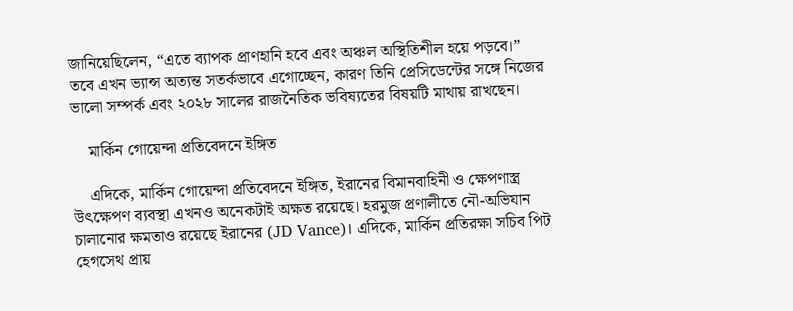জানিয়েছিলেন, “এতে ব্যাপক প্রাণহানি হবে এবং অঞ্চল অস্থিতিশীল হয়ে পড়বে।” তবে এখন ভ্যান্স অত্যন্ত সতর্কভাবে এগোচ্ছেন, কারণ তিনি প্রেসিডেন্টের সঙ্গে নিজের ভালো সম্পর্ক এবং ২০২৮ সালের রাজনৈতিক ভবিষ্যতের বিষয়টি মাথায় রাখছেন।

    মার্কিন গোয়েন্দা প্রতিবেদনে ইঙ্গিত

    এদিকে, মার্কিন গোয়েন্দা প্রতিবেদনে ইঙ্গিত, ইরানের বিমানবাহিনী ও ক্ষেপণাস্ত্র উৎক্ষেপণ ব্যবস্থা এখনও অনেকটাই অক্ষত রয়েছে। হরমুজ প্রণালীতে নৌ-অভিযান চালানোর ক্ষমতাও রয়েছে ইরানের (JD Vance)। এদিকে, মার্কিন প্রতিরক্ষা সচিব পিট হেগসেথ প্রায়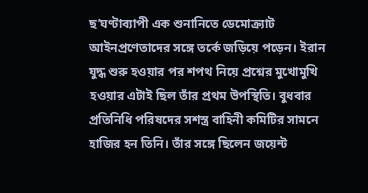ছ’ঘণ্টাব্যাপী এক শুনানিতে ডেমোক্র্যাট আইনপ্রণেতাদের সঙ্গে তর্কে জড়িয়ে পড়েন। ইরান যুদ্ধ শুরু হওয়ার পর শপথ নিয়ে প্রশ্নের মুখোমুখি হওয়ার এটাই ছিল তাঁর প্রথম উপস্থিতি। বুধবার প্রতিনিধি পরিষদের সশস্ত্র বাহিনী কমিটির সামনে হাজির হন তিনি। তাঁর সঙ্গে ছিলেন জয়েন্ট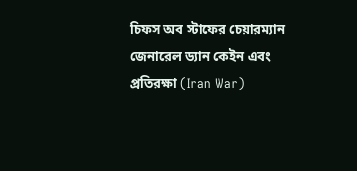চিফস অব স্টাফের চেয়ারম্যান জেনারেল ড্যান কেইন এবং প্রতিরক্ষা (Iran War)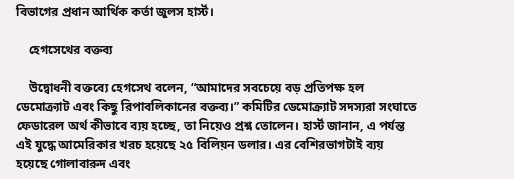বিভাগের প্রধান আর্থিক কর্তা জুলস হার্স্ট।

    হেগসেথের বক্তব্য

    উদ্বোধনী বক্তব্যে হেগসেথ বলেন, “আমাদের সবচেয়ে বড় প্রতিপক্ষ হল ডেমোক্র্যাট এবং কিছু রিপাবলিকানের বক্তব্য।” কমিটির ডেমোক্র্যাট সদস্যরা সংঘাতে ফেডারেল অর্থ কীভাবে ব্যয় হচ্ছে, তা নিয়েও প্রশ্ন তোলেন। হার্স্ট জানান, এ পর্যন্ত এই যুদ্ধে আমেরিকার খরচ হয়েছে ২৫ বিলিয়ন ডলার। এর বেশিরভাগটাই ব্যয় হয়েছে গোলাবারুদ এবং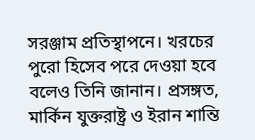সরঞ্জাম প্রতিস্থাপনে। খরচের পুরো হিসেব পরে দেওয়া হবে বলেও তিনি জানান। প্রসঙ্গত, মার্কিন যুক্তরাষ্ট্র ও ইরান শান্তি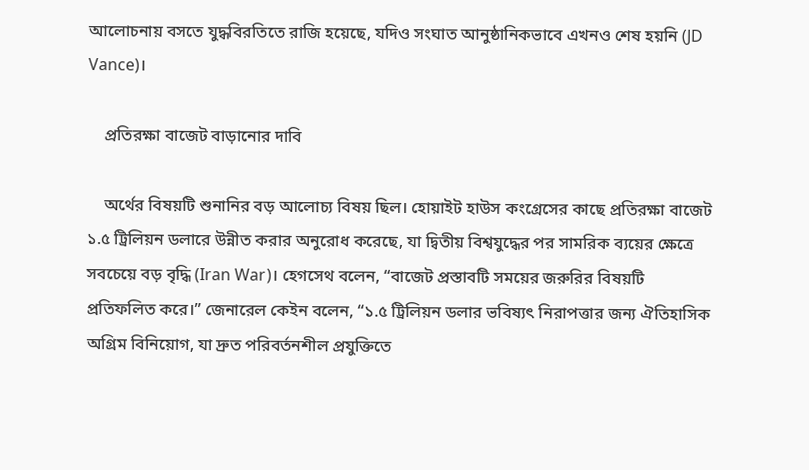আলোচনায় বসতে যুদ্ধবিরতিতে রাজি হয়েছে, যদিও সংঘাত আনুষ্ঠানিকভাবে এখনও শেষ হয়নি (JD Vance)।

    প্রতিরক্ষা বাজেট বাড়ানোর দাবি

    অর্থের বিষয়টি শুনানির বড় আলোচ্য বিষয় ছিল। হোয়াইট হাউস কংগ্রেসের কাছে প্রতিরক্ষা বাজেট ১.৫ ট্রিলিয়ন ডলারে উন্নীত করার অনুরোধ করেছে, যা দ্বিতীয় বিশ্বযুদ্ধের পর সামরিক ব্যয়ের ক্ষেত্রে সবচেয়ে বড় বৃদ্ধি (Iran War)। হেগসেথ বলেন, “বাজেট প্রস্তাবটি সময়ের জরুরির বিষয়টি প্রতিফলিত করে।” জেনারেল কেইন বলেন, “১.৫ ট্রিলিয়ন ডলার ভবিষ্যৎ নিরাপত্তার জন্য ঐতিহাসিক অগ্রিম বিনিয়োগ, যা দ্রুত পরিবর্তনশীল প্রযুক্তিতে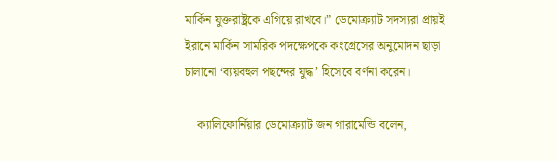মার্কিন যুক্তরাষ্ট্রকে এগিয়ে রাখবে।” ডেমোক্র্যাট সদস্যরা প্রায়ই ইরানে মার্কিন সামরিক পদক্ষেপকে কংগ্রেসের অনুমোদন ছাড়া চালানো ‘ব্যয়বহুল পছন্দের যুদ্ধ’ হিসেবে বর্ণনা করেন।

    ক্যালিফোর্নিয়ার ডেমোক্র্যাট জন গারামেন্ডি বলেন,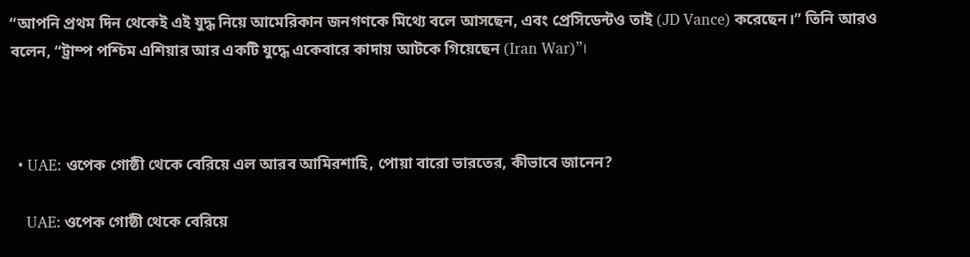“আপনি প্রথম দিন থেকেই এই যুদ্ধ নিয়ে আমেরিকান জনগণকে মিথ্যে বলে আসছেন, এবং প্রেসিডেন্টও তাই (JD Vance) করেছেন।” তিনি আরও বলেন, “ট্রাম্প পশ্চিম এশিয়ার আর একটি যুদ্ধে একেবারে কাদায় আটকে গিয়েছেন (Iran War)”।



  • UAE: ওপেক গোষ্ঠী থেকে বেরিয়ে এল আরব আমিরশাহি, পোয়া বারো ভারতের, কীভাবে জানেন?

    UAE: ওপেক গোষ্ঠী থেকে বেরিয়ে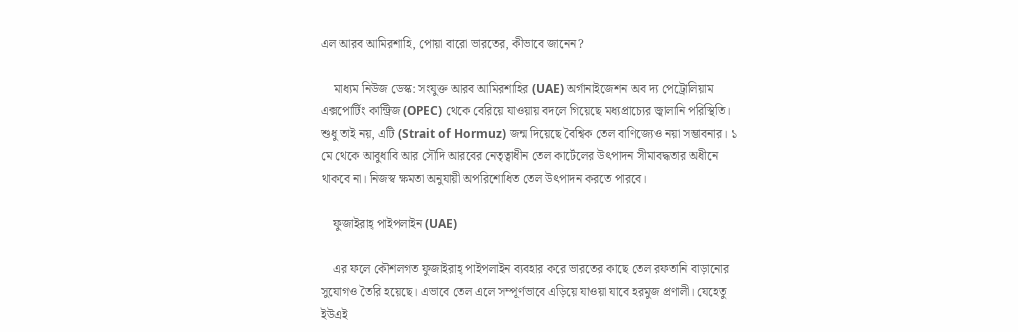এল আরব আমিরশাহি, পোয়া বারো ভারতের, কীভাবে জানেন?

    মাধ্যম নিউজ ডেস্ক: সংযুক্ত আরব আমিরশাহির (UAE) অর্গানাইজেশন অব দ্য পেট্রোলিয়াম এক্সপোর্টিং কান্ট্রিজ (OPEC) থেকে বেরিয়ে যাওয়ায় বদলে গিয়েছে মধ্যপ্রাচ্যের জ্বালানি পরিস্থিতি। শুধু তাই নয়, এটি (Strait of Hormuz) জন্ম দিয়েছে বৈশ্বিক তেল বাণিজ্যেও নয়া সম্ভাবনার। ১ মে থেকে আবুধাবি আর সৌদি আরবের নেতৃত্বাধীন তেল কার্টেলের উৎপাদন সীমাবদ্ধতার অধীনে থাকবে না। নিজস্ব ক্ষমতা অনুযায়ী অপরিশোধিত তেল উৎপাদন করতে পারবে।

    ফুজাইরাহ্ পাইপলাইন (UAE)

    এর ফলে কৌশলগত ফুজাইরাহ্ পাইপলাইন ব্যবহার করে ভারতের কাছে তেল রফতানি বাড়ানোর সুযোগও তৈরি হয়েছে। এভাবে তেল এলে সম্পূর্ণভাবে এড়িয়ে যাওয়া যাবে হরমুজ প্রণালী। যেহেতু ইউএই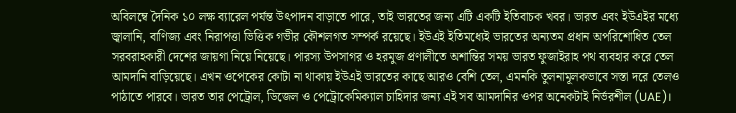অবিলম্বে দৈনিক ১০ লক্ষ ব্যারেল পর্যন্ত উৎপাদন বাড়াতে পারে, তাই ভারতের জন্য এটি একটি ইতিবাচক খবর। ভারত এবং ইউএইর মধ্যে জ্বালানি, বাণিজ্য এবং নিরাপত্তা ভিত্তিক গভীর কৌশলগত সম্পর্ক রয়েছে। ইউএই ইতিমধ্যেই ভারতের অন্যতম প্রধান অপরিশোধিত তেল সরবরাহকারী দেশের জায়গা নিয়ে নিয়েছে। পারস্য উপসাগর ও হরমুজ প্রণালীতে অশান্তির সময় ভারত ফুজাইরাহ পথ ব্যবহার করে তেল আমদানি বাড়িয়েছে। এখন ওপেকের কোটা না থাকায় ইউএই ভারতের কাছে আরও বেশি তেল, এমনকি তুলনামূলকভাবে সস্তা দরে তেলও পাঠাতে পারবে। ভারত তার পেট্রোল, ডিজেল ও পেট্রোকেমিক্যাল চাহিদার জন্য এই সব আমদানির ওপর অনেকটাই নির্ভরশীল (UAE)।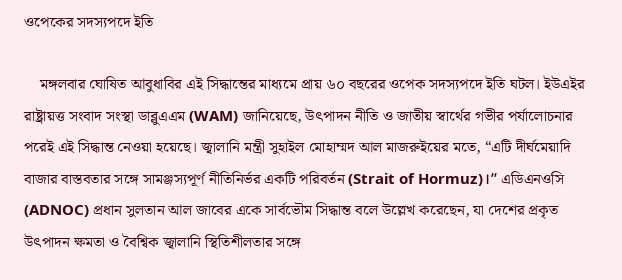ওপেকের সদস্যপদে ইতি

    মঙ্গলবার ঘোষিত আবুধাবির এই সিদ্ধান্তের মাধ্যমে প্রায় ৬০ বছরের ওপেক সদস্যপদে ইতি ঘটল। ইউএইর রাষ্ট্রায়ত্ত সংবাদ সংস্থা ডাব্লুএএম (WAM) জানিয়েছে, উৎপাদন নীতি ও জাতীয় স্বার্থের গভীর পর্যালোচনার পরেই এই সিদ্ধান্ত নেওয়া হয়েছে। জ্বালানি মন্ত্রী সুহাইল মোহাম্মদ আল মাজরুইয়ের মতে, “এটি দীর্ঘমেয়াদি বাজার বাস্তবতার সঙ্গে সামঞ্জস্যপূর্ণ নীতিনির্ভর একটি পরিবর্তন (Strait of Hormuz)।” এডিএনওসি (ADNOC) প্রধান সুলতান আল জাবের একে সার্বভৌম সিদ্ধান্ত বলে উল্লেখ করেছেন, যা দেশের প্রকৃত উৎপাদন ক্ষমতা ও বৈশ্বিক জ্বালানি স্থিতিশীলতার সঙ্গে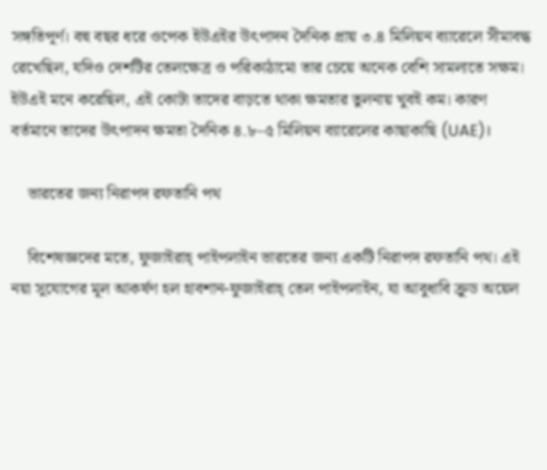সঙ্গতিপূর্ণ। বহু বছর ধরে ওপেক ইউএইর উৎপাদন দৈনিক প্রায় ৩.৪ মিলিয়ন ব্যারেলে সীমাবদ্ধ রেখেছিল, যদিও দেশটির তেলক্ষেত্র ও পরিকাঠামো তার চেয়ে অনেক বেশি সামলাতে সক্ষম। ইউএই মনে করেছিল, এই কোটা তাদের বাড়তে থাকা ক্ষমতার তুলনায় খুবই কম। কারণ বর্তমানে তাদের উৎপাদন ক্ষমতা দৈনিক ৪.৮–৫ মিলিয়ন ব্যারেলের কাছাকাছি (UAE)।

    ভারতের জন্য নিরাপদ রফতানি পথ

    বিশেষজ্ঞদের মতে, ফুজাইরাহ্ পাইপলাইন ভারতের জন্য একটি নিরাপদ রফতানি পথ। এই নয়া সুযোগের মূল আকর্ষণ হল হাবশান-ফুজাইরাহ্ তেল পাইপলাইন, যা আবুধাবি ক্রুড অয়েল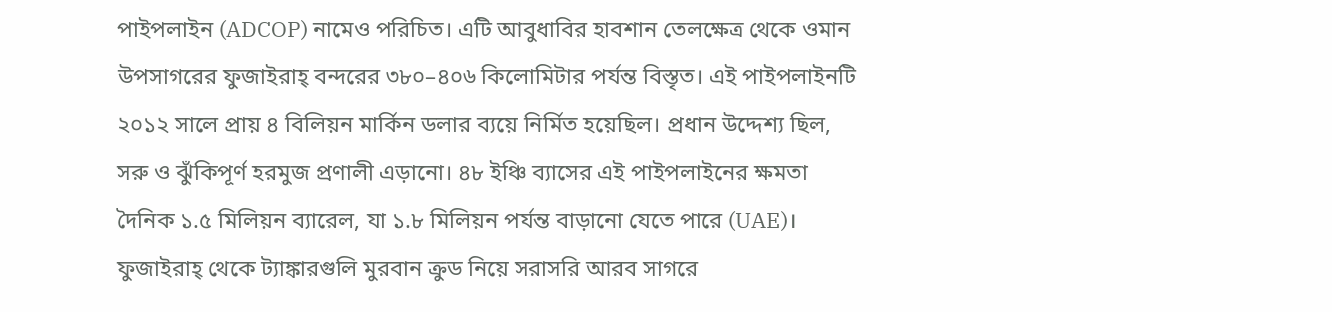পাইপলাইন (ADCOP) নামেও পরিচিত। এটি আবুধাবির হাবশান তেলক্ষেত্র থেকে ওমান উপসাগরের ফুজাইরাহ্ বন্দরের ৩৮০–৪০৬ কিলোমিটার পর্যন্ত বিস্তৃত। এই পাইপলাইনটি ২০১২ সালে প্রায় ৪ বিলিয়ন মার্কিন ডলার ব্যয়ে নির্মিত হয়েছিল। প্রধান উদ্দেশ্য ছিল, সরু ও ঝুঁকিপূর্ণ হরমুজ প্রণালী এড়ানো। ৪৮ ইঞ্চি ব্যাসের এই পাইপলাইনের ক্ষমতা দৈনিক ১.৫ মিলিয়ন ব্যারেল, যা ১.৮ মিলিয়ন পর্যন্ত বাড়ানো যেতে পারে (UAE)। ফুজাইরাহ্ থেকে ট্যাঙ্কারগুলি মুরবান ক্রুড নিয়ে সরাসরি আরব সাগরে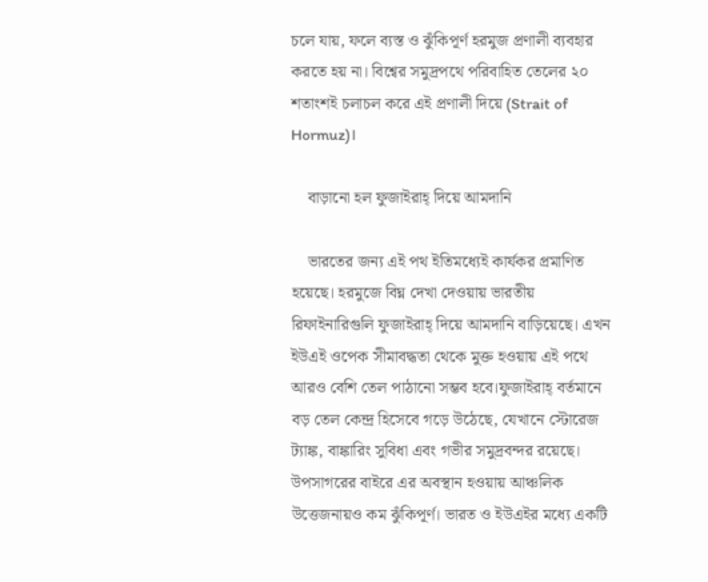চলে যায়, ফলে ব্যস্ত ও ঝুঁকিপূর্ণ হরমুজ প্রণালী ব্যবহার করতে হয় না। বিশ্বের সমুদ্রপথে পরিবাহিত তেলের ২০ শতাংশই চলাচল করে এই প্রণালী দিয়ে (Strait of Hormuz)।

    বাড়ানো হল ফুজাইরাহ্ দিয়ে আমদানি

    ভারতের জন্য এই পথ ইতিমধ্যেই কার্যকর প্রমাণিত হয়েছে। হরমুজে বিঘ্ন দেখা দেওয়ায় ভারতীয় রিফাইনারিগুলি ফুজাইরাহ্ দিয়ে আমদানি বাড়িয়েছে। এখন ইউএই ওপেক সীমাবদ্ধতা থেকে মুক্ত হওয়ায় এই পথে আরও বেশি তেল পাঠানো সম্ভব হবে।ফুজাইরাহ্ বর্তমানে বড় তেল কেন্দ্র হিসেবে গড়ে উঠেছে, যেখানে স্টোরেজ ট্যাঙ্ক, বাঙ্কারিং সুবিধা এবং গভীর সমুদ্রবন্দর রয়েছে। উপসাগরের বাইরে এর অবস্থান হওয়ায় আঞ্চলিক উত্তেজনায়ও কম ঝুঁকিপূর্ণ। ভারত ও ইউএইর মধ্যে একটি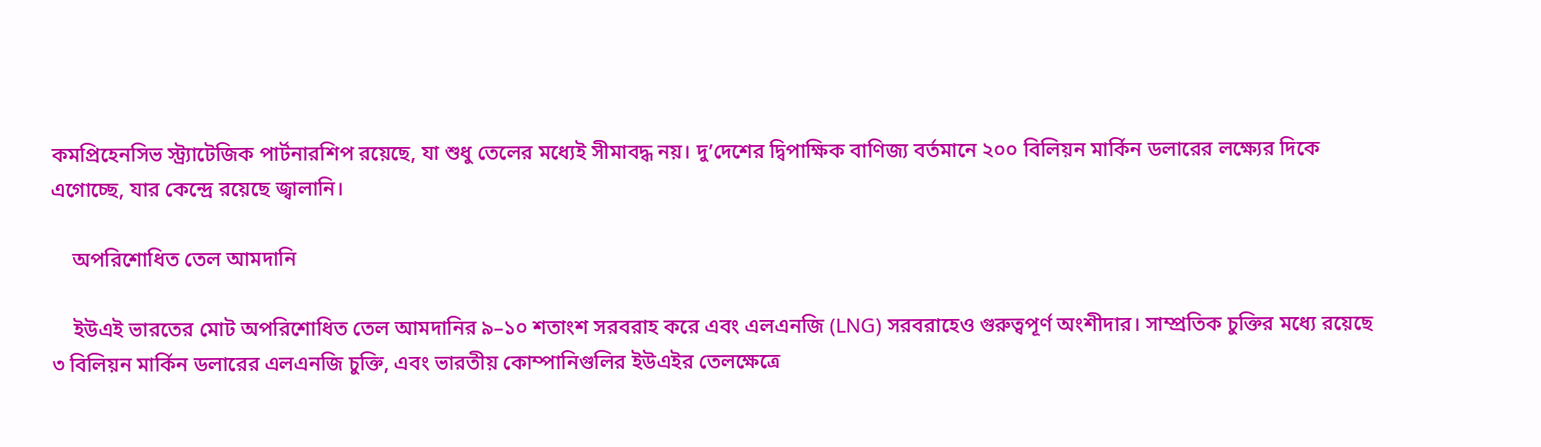কমপ্রিহেনসিভ স্ট্র্যাটেজিক পার্টনারশিপ রয়েছে, যা শুধু তেলের মধ্যেই সীমাবদ্ধ নয়। দু’দেশের দ্বিপাক্ষিক বাণিজ্য বর্তমানে ২০০ বিলিয়ন মার্কিন ডলারের লক্ষ্যের দিকে এগোচ্ছে, যার কেন্দ্রে রয়েছে জ্বালানি।

    অপরিশোধিত তেল আমদানি

    ইউএই ভারতের মোট অপরিশোধিত তেল আমদানির ৯–১০ শতাংশ সরবরাহ করে এবং এলএনজি (LNG) সরবরাহেও গুরুত্বপূর্ণ অংশীদার। সাম্প্রতিক চুক্তির মধ্যে রয়েছে ৩ বিলিয়ন মার্কিন ডলারের এলএনজি চুক্তি, এবং ভারতীয় কোম্পানিগুলির ইউএইর তেলক্ষেত্রে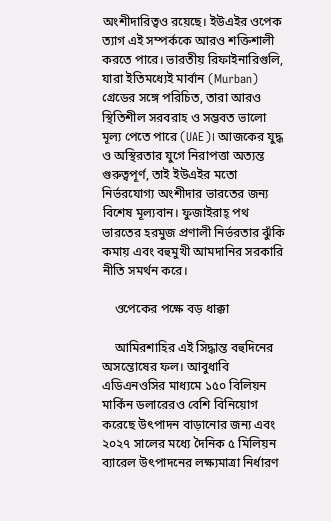অংশীদারিত্বও রয়েছে। ইউএইর ওপেক ত্যাগ এই সম্পর্ককে আরও শক্তিশালী করতে পারে। ভারতীয় রিফাইনারিগুলি, যারা ইতিমধ্যেই মার্বান (Murban) গ্রেডের সঙ্গে পরিচিত, তারা আরও স্থিতিশীল সরবরাহ ও সম্ভবত ভালো মূল্য পেতে পারে (UAE)। আজকের যুদ্ধ ও অস্থিরতার যুগে নিরাপত্তা অত্যন্ত গুরুত্বপূর্ণ, তাই ইউএইর মতো নির্ভরযোগ্য অংশীদার ভারতের জন্য বিশেষ মূল্যবান। ফুজাইরাহ্ পথ ভারতের হরমুজ প্রণালী নির্ভরতার ঝুঁকি কমায় এবং বহুমুখী আমদানির সরকারি নীতি সমর্থন করে।

    ওপেকের পক্ষে বড় ধাক্কা

    আমিরশাহির এই সিদ্ধান্ত বহুদিনের অসন্তোষের ফল। আবুধাবি এডিএনওসির মাধ্যমে ১৫০ বিলিয়ন মার্কিন ডলারেরও বেশি বিনিয়োগ করেছে উৎপাদন বাড়ানোর জন্য এবং ২০২৭ সালের মধ্যে দৈনিক ৫ মিলিয়ন ব্যারেল উৎপাদনের লক্ষ্যমাত্রা নির্ধারণ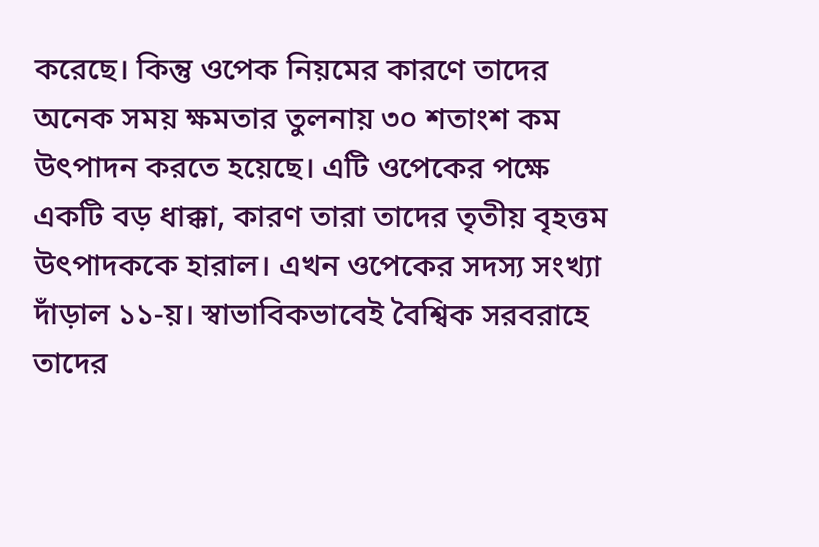করেছে। কিন্তু ওপেক নিয়মের কারণে তাদের অনেক সময় ক্ষমতার তুলনায় ৩০ শতাংশ কম উৎপাদন করতে হয়েছে। এটি ওপেকের পক্ষে একটি বড় ধাক্কা, কারণ তারা তাদের তৃতীয় বৃহত্তম উৎপাদককে হারাল। এখন ওপেকের সদস্য সংখ্যা দাঁড়াল ১১-য়। স্বাভাবিকভাবেই বৈশ্বিক সরবরাহে তাদের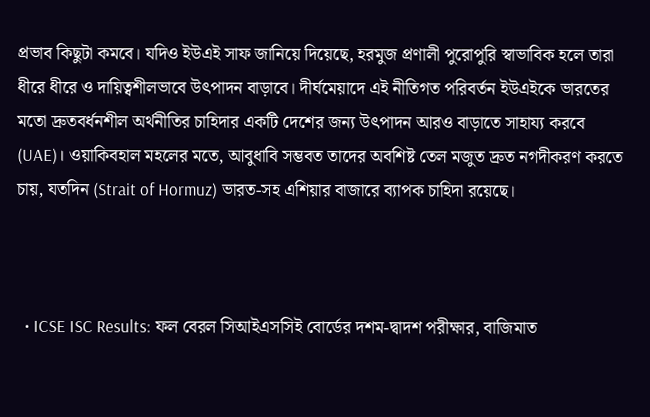প্রভাব কিছুটা কমবে। যদিও ইউএই সাফ জানিয়ে দিয়েছে, হরমুজ প্রণালী পুরোপুরি স্বাভাবিক হলে তারা ধীরে ধীরে ও দায়িত্বশীলভাবে উৎপাদন বাড়াবে। দীর্ঘমেয়াদে এই নীতিগত পরিবর্তন ইউএইকে ভারতের মতো দ্রুতবর্ধনশীল অর্থনীতির চাহিদার একটি দেশের জন্য উৎপাদন আরও বাড়াতে সাহায্য করবে (UAE)। ওয়াকিবহাল মহলের মতে, আবুধাবি সম্ভবত তাদের অবশিষ্ট তেল মজুত দ্রুত নগদীকরণ করতে চায়, যতদিন (Strait of Hormuz) ভারত-সহ এশিয়ার বাজারে ব্যাপক চাহিদা রয়েছে।



  • ICSE ISC Results: ফল বেরল সিআইএসসিই বোর্ডের দশম-দ্বাদশ পরীক্ষার, বাজিমাত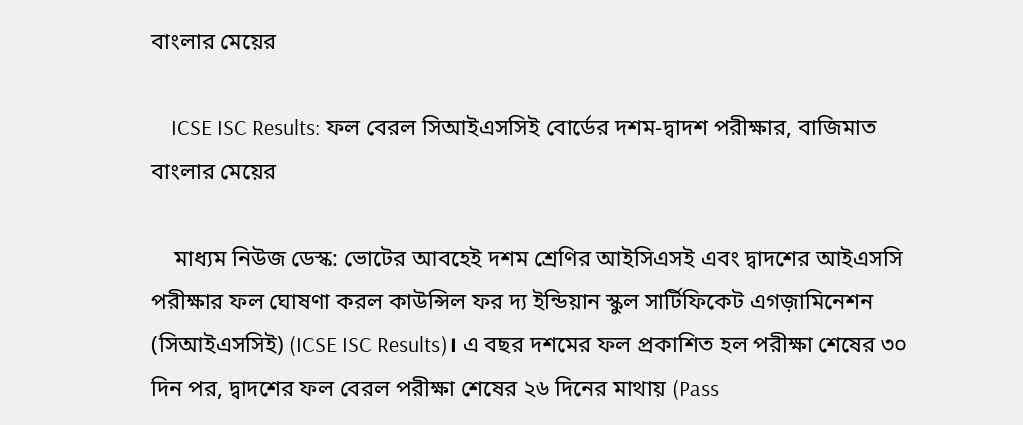বাংলার মেয়ের

    ICSE ISC Results: ফল বেরল সিআইএসসিই বোর্ডের দশম-দ্বাদশ পরীক্ষার, বাজিমাত বাংলার মেয়ের

    মাধ্যম নিউজ ডেস্ক: ভোটের আবহেই দশম শ্রেণির আইসিএসই এবং দ্বাদশের আইএসসি পরীক্ষার ফল ঘোষণা করল কাউন্সিল ফর দ্য ইন্ডিয়ান স্কুল সার্টিফিকেট এগজ়ামিনেশন (সিআইএসসিই) (ICSE ISC Results)। এ বছর দশমের ফল প্রকাশিত হল পরীক্ষা শেষের ৩০ দিন পর, দ্বাদশের ফল বেরল পরীক্ষা শেষের ২৬ দিনের মাথায় (Pass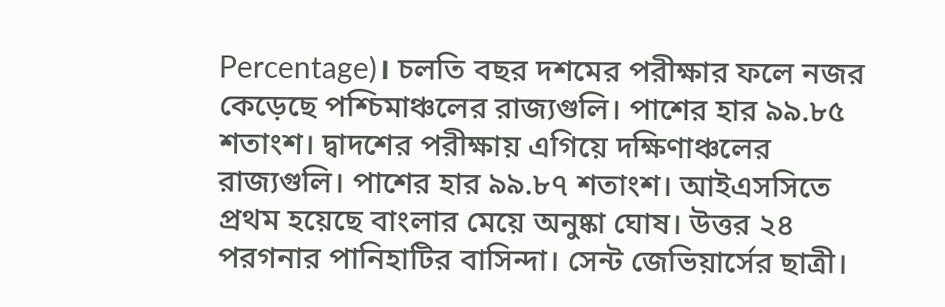Percentage)। চলতি বছর দশমের পরীক্ষার ফলে নজর কেড়েছে পশ্চিমাঞ্চলের রাজ্যগুলি। পাশের হার ৯৯.৮৫ শতাংশ। দ্বাদশের পরীক্ষায় এগিয়ে দক্ষিণাঞ্চলের রাজ্যগুলি। পাশের হার ৯৯.৮৭ শতাংশ। আইএসসিতে প্রথম হয়েছে বাংলার মেয়ে অনুষ্কা ঘোষ। উত্তর ২৪ পরগনার পানিহাটির বাসিন্দা। সেন্ট জেভিয়ার্সের ছাত্রী।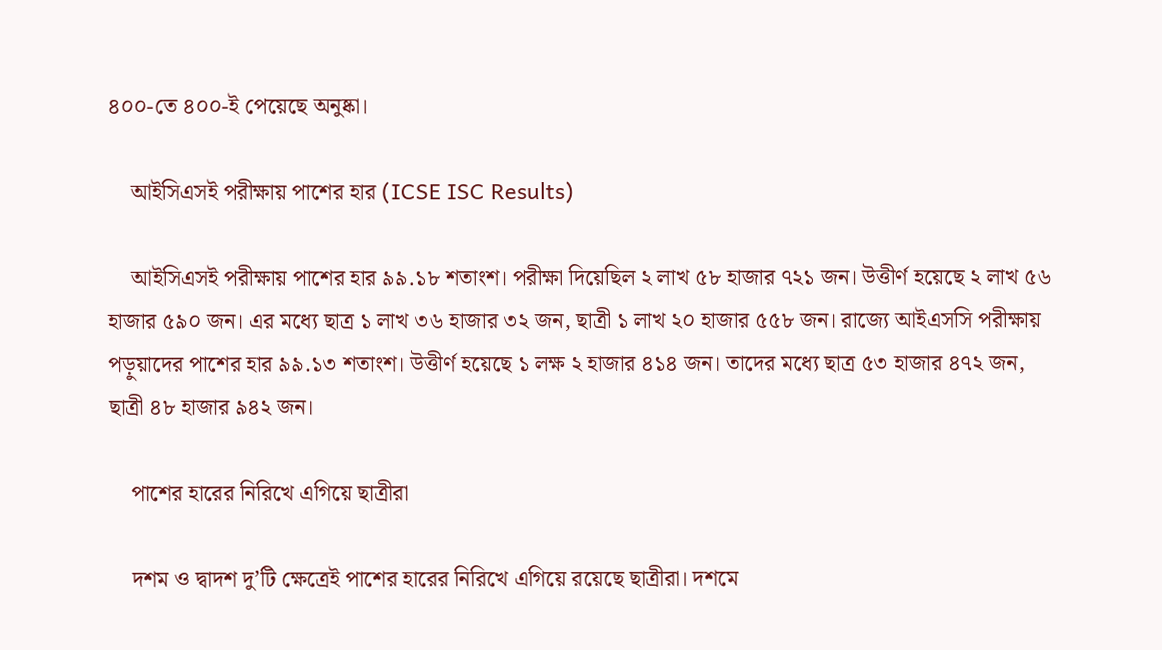৪০০-তে ৪০০-ই পেয়েছে অনুষ্কা।

    আইসিএসই পরীক্ষায় পাশের হার (ICSE ISC Results)

    আইসিএসই পরীক্ষায় পাশের হার ৯৯.১৮ শতাংশ। পরীক্ষা দিয়েছিল ২ লাখ ৫৮ হাজার ৭২১ জন। উত্তীর্ণ হয়েছে ২ লাখ ৫৬ হাজার ৫৯০ জন। এর মধ্যে ছাত্র ১ লাখ ৩৬ হাজার ৩২ জন, ছাত্রী ১ লাখ ২০ হাজার ৫৫৮ জন। রাজ্যে আইএসসি পরীক্ষায় পড়ুয়াদের পাশের হার ৯৯.১৩ শতাংশ। উত্তীর্ণ হয়েছে ১ লক্ষ ২ হাজার ৪১৪ জন। তাদের মধ্যে ছাত্র ৫৩ হাজার ৪৭২ জন, ছাত্রী ৪৮ হাজার ৯৪২ জন।

    পাশের হারের নিরিখে এগিয়ে ছাত্রীরা

    দশম ও দ্বাদশ দু’টি ক্ষেত্রেই পাশের হারের নিরিখে এগিয়ে রয়েছে ছাত্রীরা। দশমে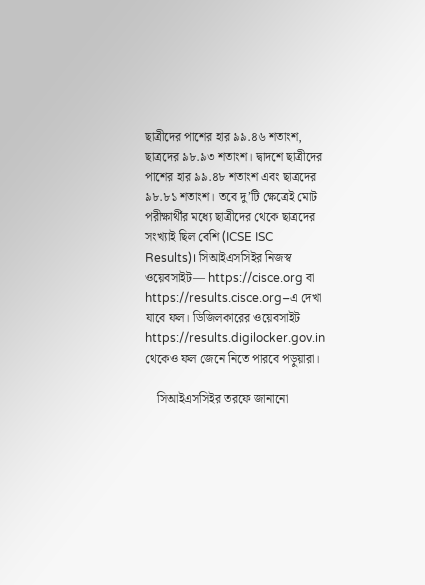ছাত্রীদের পাশের হার ৯৯.৪৬ শতাংশ, ছাত্রদের ৯৮.৯৩ শতাংশ। দ্বাদশে ছাত্রীদের পাশের হার ৯৯.৪৮ শতাংশ এবং ছাত্রদের ৯৮.৮১ শতাংশ। তবে দু’টি ক্ষেত্রেই মোট পরীক্ষার্থীর মধ্যে ছাত্রীদের থেকে ছাত্রদের সংখ্যাই ছিল বেশি (ICSE ISC Results)। সিআইএসসিইর নিজস্ব ওয়েবসাইট— https://cisce.org বা https://results.cisce.org–এ দেখা যাবে ফল। ডিজিলকারের ওয়েবসাইট https://results.digilocker.gov.in থেকেও ফল জেনে নিতে পারবে পড়ুয়ারা।

    সিআইএসসিইর তরফে জানানো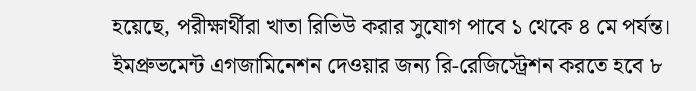হয়েছে, পরীক্ষার্থীরা খাতা রিভিউ করার সুযোগ পাবে ১ থেকে ৪ মে পর্যন্ত। ইমপ্রুভমেন্ট এগজামিনেশন দেওয়ার জন্য রি-রেজিস্ট্রেশন করতে হবে ৮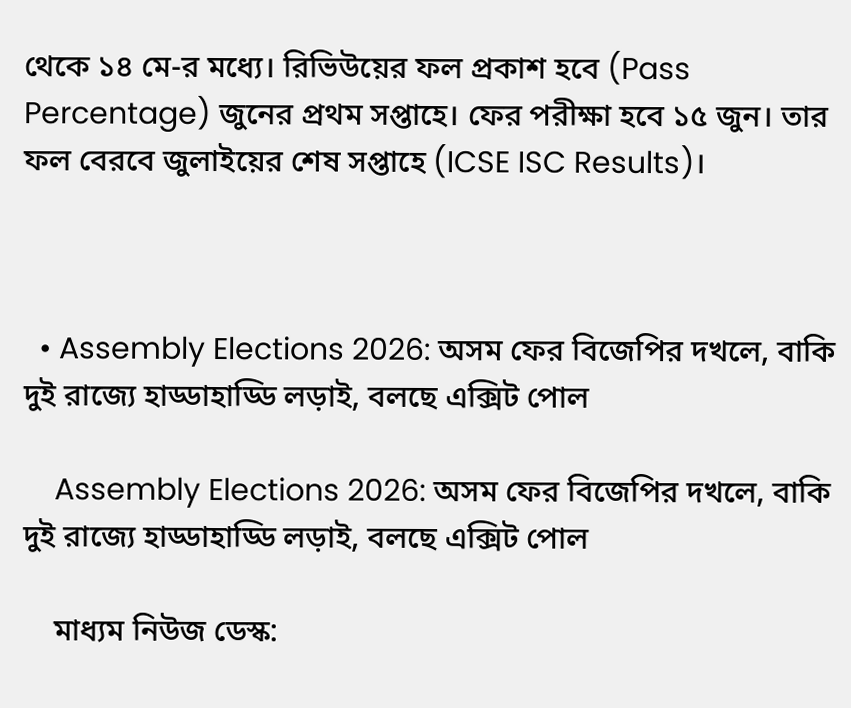থেকে ১৪ মে-র মধ্যে। রিভিউয়ের ফল প্রকাশ হবে (Pass Percentage) জুনের প্রথম সপ্তাহে। ফের পরীক্ষা হবে ১৫ জুন। তার ফল বেরবে জুলাইয়ের শেষ সপ্তাহে (ICSE ISC Results)।



  • Assembly Elections 2026: অসম ফের বিজেপির দখলে, বাকি দুই রাজ্যে হাড্ডাহাড্ডি লড়াই, বলছে এক্সিট পোল

    Assembly Elections 2026: অসম ফের বিজেপির দখলে, বাকি দুই রাজ্যে হাড্ডাহাড্ডি লড়াই, বলছে এক্সিট পোল

    মাধ্যম নিউজ ডেস্ক: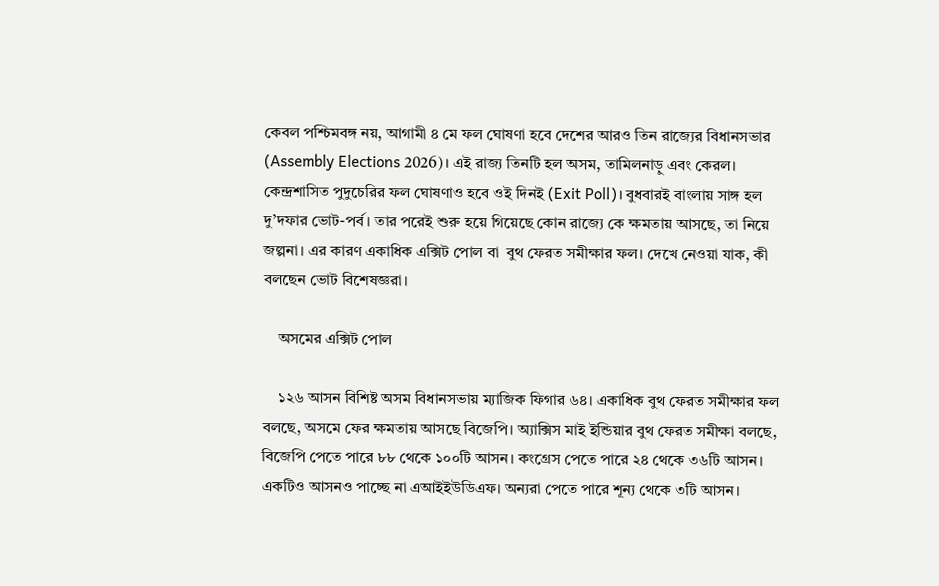কেবল পশ্চিমবঙ্গ নয়, আগামী ৪ মে ফল ঘোষণা হবে দেশের আরও তিন রাজ্যের বিধানসভার (Assembly Elections 2026)। এই রাজ্য তিনটি হল অসম, তামিলনাড়ু এবং কেরল। কেন্দ্রশাসিত পুদুচেরির ফল ঘোষণাও হবে ওই দিনই (Exit Poll)। বুধবারই বাংলায় সাঙ্গ হল দু’দফার ভোট-পর্ব। তার পরেই শুরু হয়ে গিয়েছে কোন রাজ্যে কে ক্ষমতায় আসছে, তা নিয়ে জল্পনা। এর কারণ একাধিক এক্সিট পোল বা  বুথ ফেরত সমীক্ষার ফল। দেখে নেওয়া যাক, কী বলছেন ভোট বিশেষজ্ঞরা।

    অসমের এক্সিট পোল

    ১২৬ আসন বিশিষ্ট অসম বিধানসভায় ম্যাজিক ফিগার ৬৪। একাধিক বুথ ফেরত সমীক্ষার ফল বলছে, অসমে ফের ক্ষমতায় আসছে বিজেপি। অ্যাক্সিস মাই ইন্ডিয়ার বুথ ফেরত সমীক্ষা বলছে, বিজেপি পেতে পারে ৮৮ থেকে ১০০টি আসন। কংগ্রেস পেতে পারে ২৪ থেকে ৩৬টি আসন। একটিও আসনও পাচ্ছে না এআইইউডিএফ। অন্যরা পেতে পারে শূন্য থেকে ৩টি আসন।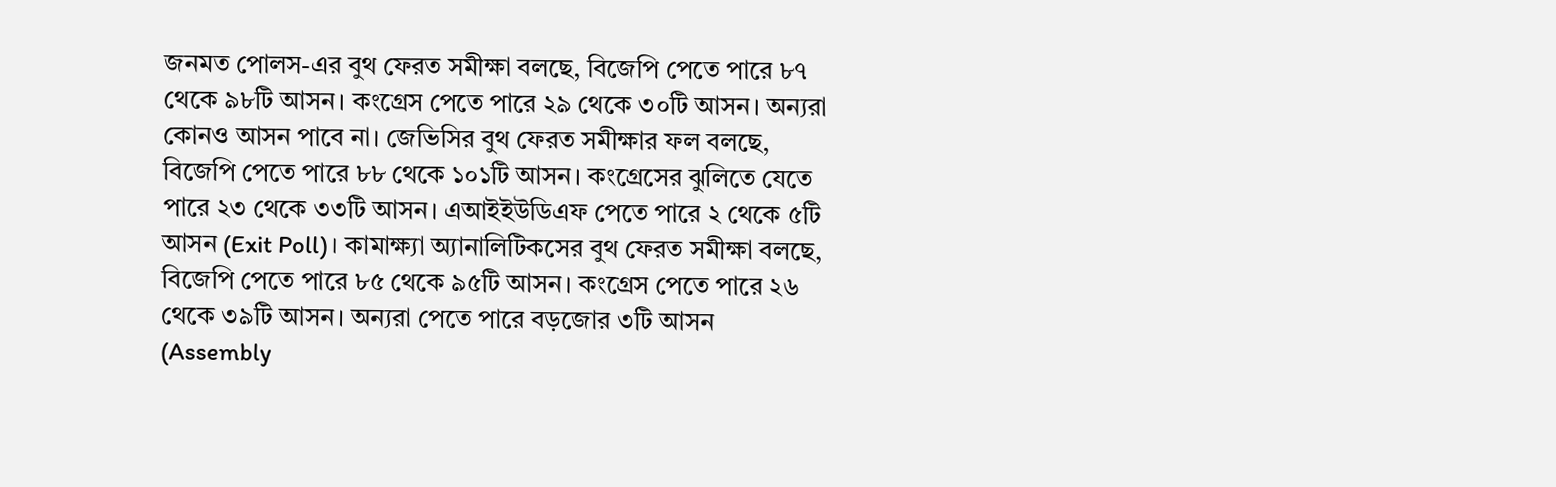জনমত পোলস-এর বুথ ফেরত সমীক্ষা বলছে, বিজেপি পেতে পারে ৮৭ থেকে ৯৮টি আসন। কংগ্রেস পেতে পারে ২৯ থেকে ৩০টি আসন। অন্যরা কোনও আসন পাবে না। জেভিসির বুথ ফেরত সমীক্ষার ফল বলছে, বিজেপি পেতে পারে ৮৮ থেকে ১০১টি আসন। কংগ্রেসের ঝুলিতে যেতে পারে ২৩ থেকে ৩৩টি আসন। এআইইউডিএফ পেতে পারে ২ থেকে ৫টি আসন (Exit Poll)। কামাক্ষ্যা অ্যানালিটিকসের বুথ ফেরত সমীক্ষা বলছে, বিজেপি পেতে পারে ৮৫ থেকে ৯৫টি আসন। কংগ্রেস পেতে পারে ২৬ থেকে ৩৯টি আসন। অন্যরা পেতে পারে বড়জোর ৩টি আসন (Assembly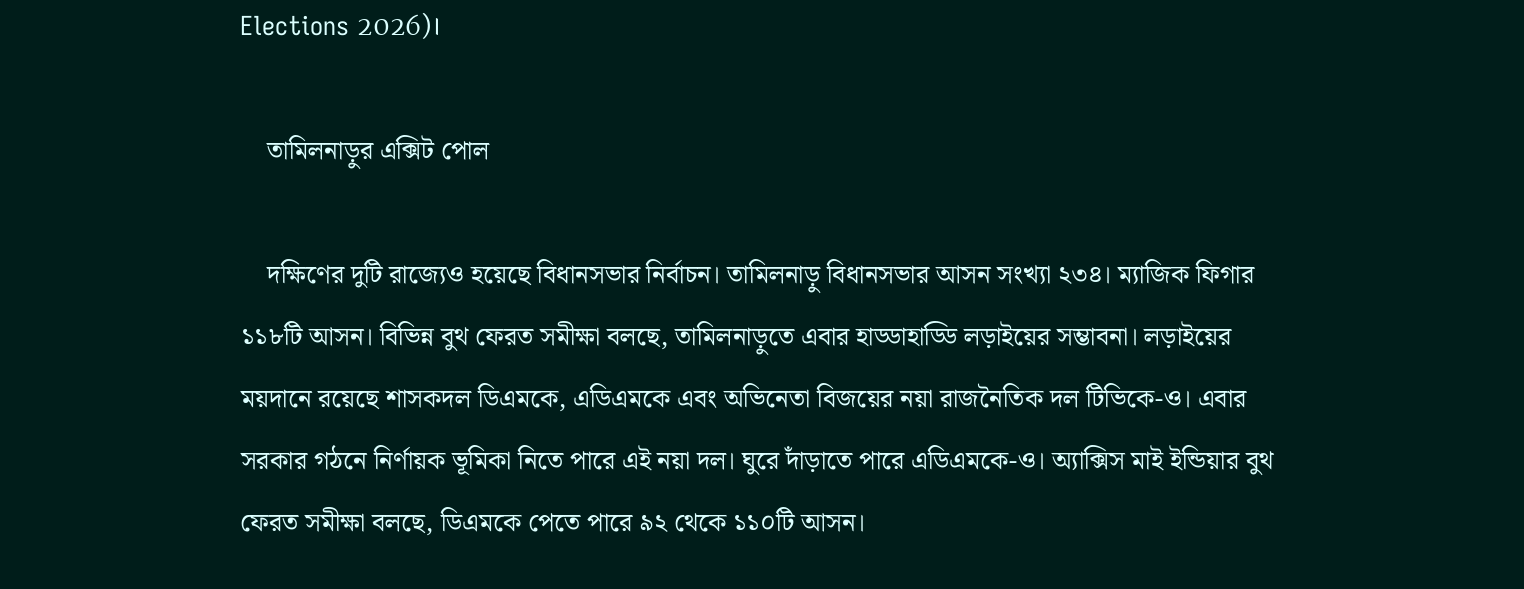Elections 2026)।

    তামিলনাড়ুর এক্সিট পোল

    দক্ষিণের দুটি রাজ্যেও হয়েছে বিধানসভার নির্বাচন। তামিলনাড়ু বিধানসভার আসন সংখ্যা ২৩৪। ম্যাজিক ফিগার ১১৮টি আসন। বিভিন্ন বুথ ফেরত সমীক্ষা বলছে, তামিলনাড়ুতে এবার হাড্ডাহাড্ডি লড়াইয়ের সম্ভাবনা। লড়াইয়ের ময়দানে রয়েছে শাসকদল ডিএমকে, এডিএমকে এবং অভিনেতা বিজয়ের নয়া রাজনৈতিক দল টিভিকে-ও। এবার সরকার গঠনে নির্ণায়ক ভূমিকা নিতে পারে এই নয়া দল। ঘুরে দাঁড়াতে পারে এডিএমকে-ও। অ্যাক্সিস মাই ইন্ডিয়ার বুথ ফেরত সমীক্ষা বলছে, ডিএমকে পেতে পারে ৯২ থেকে ১১০টি আসন।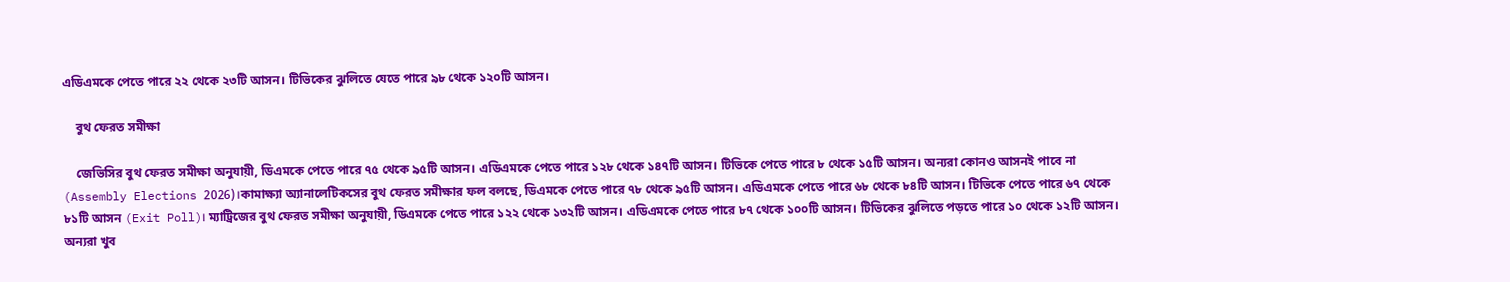এডিএমকে পেতে পারে ২২ থেকে ২৩টি আসন। টিভিকের ঝুলিতে যেতে পারে ৯৮ থেকে ১২০টি আসন।

    বুথ ফেরত সমীক্ষা

    জেভিসির বুথ ফেরত সমীক্ষা অনুযায়ী, ডিএমকে পেতে পারে ৭৫ থেকে ৯৫টি আসন। এডিএমকে পেতে পারে ১২৮ থেকে ১৪৭টি আসন। টিভিকে পেতে পারে ৮ থেকে ১৫টি আসন। অন্যরা কোনও আসনই পাবে না (Assembly Elections 2026)।কামাক্ষ্যা অ্যানালেটিকসের বুথ ফেরত সমীক্ষার ফল বলছে, ডিএমকে পেতে পারে ৭৮ থেকে ৯৫টি আসন। এডিএমকে পেতে পারে ৬৮ থেকে ৮৪টি আসন। টিভিকে পেতে পারে ৬৭ থেকে ৮১টি আসন (Exit Poll)। ম্যাট্রিজের বুথ ফেরত সমীক্ষা অনুযায়ী, ডিএমকে পেতে পারে ১২২ থেকে ১৩২টি আসন। এডিএমকে পেতে পারে ৮৭ থেকে ১০০টি আসন। টিভিকের ঝুলিতে পড়তে পারে ১০ থেকে ১২টি আসন। অন্যরা খুব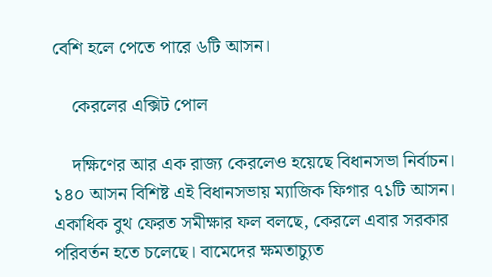বেশি হলে পেতে পারে ৬টি আসন।

    কেরলের এক্সিট পোল

    দক্ষিণের আর এক রাজ্য কেরলেও হয়েছে বিধানসভা নির্বাচন। ১৪০ আসন বিশিষ্ট এই বিধানসভায় ম্যাজিক ফিগার ৭১টি আসন। একাধিক বুথ ফেরত সমীক্ষার ফল বলছে, কেরলে এবার সরকার পরিবর্তন হতে চলেছে। বামেদের ক্ষমতাচ্যুত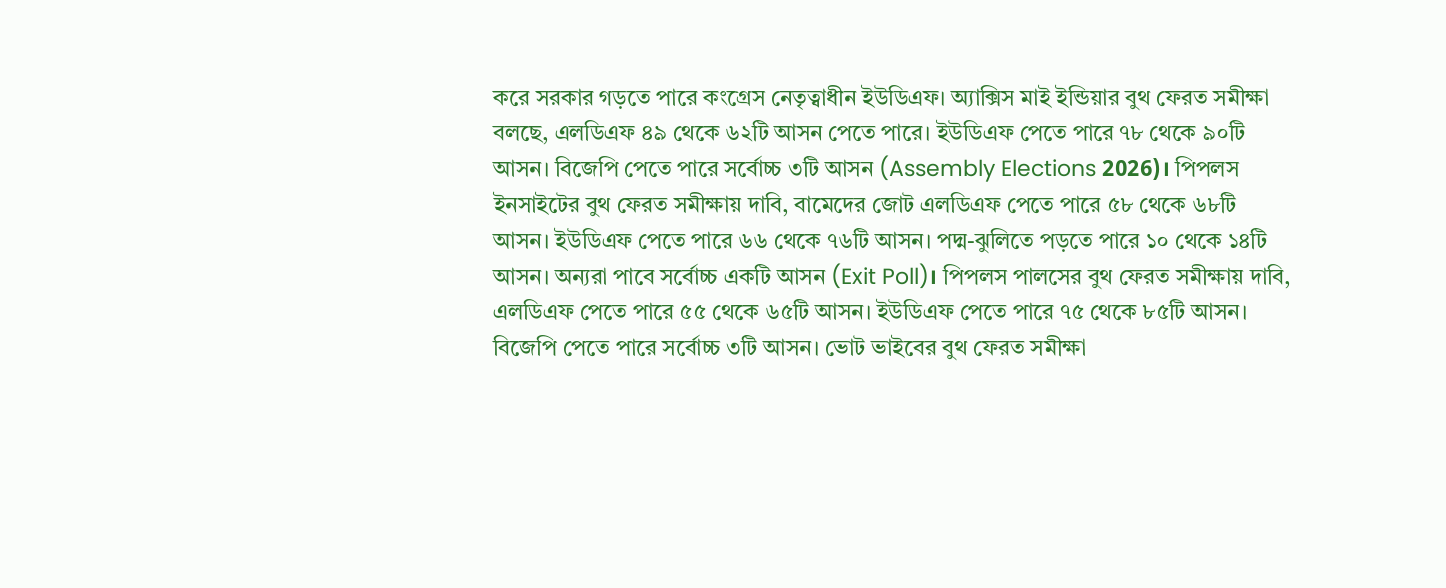করে সরকার গড়তে পারে কংগ্রেস নেতৃত্বাধীন ইউডিএফ। অ্যাক্সিস মাই ইন্ডিয়ার বুথ ফেরত সমীক্ষা বলছে, এলডিএফ ৪৯ থেকে ৬২টি আসন পেতে পারে। ইউডিএফ পেতে পারে ৭৮ থেকে ৯০টি আসন। বিজেপি পেতে পারে সর্বোচ্চ ৩টি আসন (Assembly Elections 2026)। পিপলস ইনসাইটের বুথ ফেরত সমীক্ষায় দাবি, বামেদের জোট এলডিএফ পেতে পারে ৫৮ থেকে ৬৮টি আসন। ইউডিএফ পেতে পারে ৬৬ থেকে ৭৬টি আসন। পদ্ম-ঝুলিতে পড়তে পারে ১০ থেকে ১৪টি আসন। অন্যরা পাবে সর্বোচ্চ একটি আসন (Exit Poll)। পিপলস পালসের বুথ ফেরত সমীক্ষায় দাবি, এলডিএফ পেতে পারে ৫৫ থেকে ৬৫টি আসন। ইউডিএফ পেতে পারে ৭৫ থেকে ৮৫টি আসন। বিজেপি পেতে পারে সর্বোচ্চ ৩টি আসন। ভোট ভাইবের বুথ ফেরত সমীক্ষা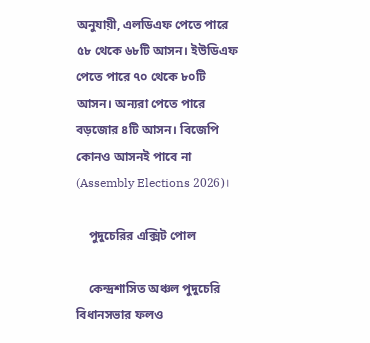অনুযায়ী, এলডিএফ পেতে পারে ৫৮ থেকে ৬৮টি আসন। ইউডিএফ পেতে পারে ৭০ থেকে ৮০টি আসন। অন্যরা পেতে পারে বড়জোর ৪টি আসন। বিজেপি কোনও আসনই পাবে না (Assembly Elections 2026)।

    পুদুচেরির এক্সিট পোল

    কেন্দ্রশাসিত অঞ্চল পুদুচেরি বিধানসভার ফলও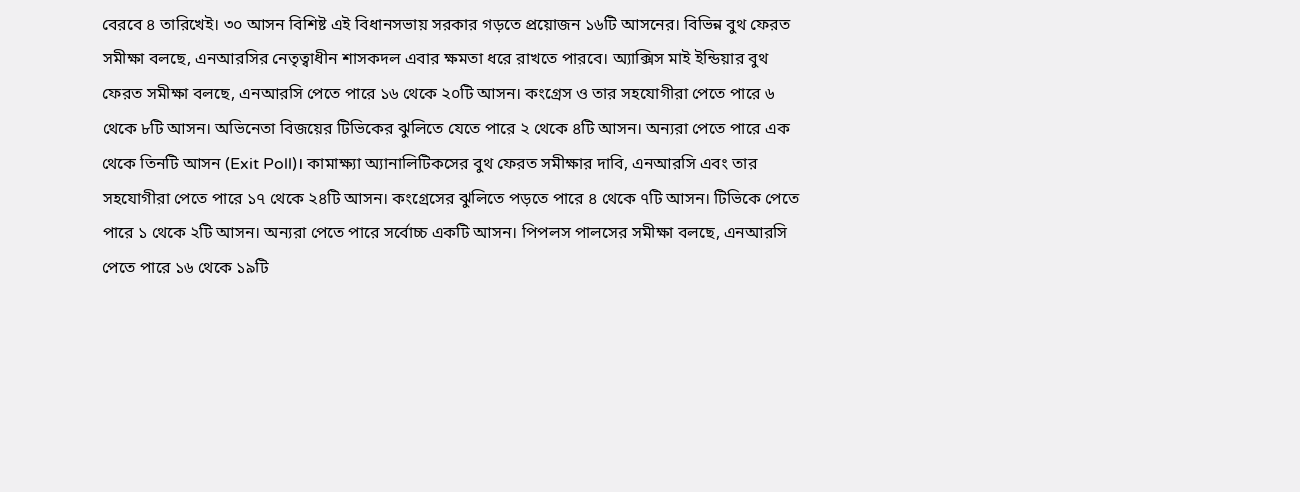বেরবে ৪ তারিখেই। ৩০ আসন বিশিষ্ট এই বিধানসভায় সরকার গড়তে প্রয়োজন ১৬টি আসনের। বিভিন্ন বুথ ফেরত সমীক্ষা বলছে, এনআরসির নেতৃত্বাধীন শাসকদল এবার ক্ষমতা ধরে রাখতে পারবে। অ্যাক্সিস মাই ইন্ডিয়ার বুথ ফেরত সমীক্ষা বলছে, এনআরসি পেতে পারে ১৬ থেকে ২০টি আসন। কংগ্রেস ও তার সহযোগীরা পেতে পারে ৬ থেকে ৮টি আসন। অভিনেতা বিজয়ের টিভিকের ঝুলিতে যেতে পারে ২ থেকে ৪টি আসন। অন্যরা পেতে পারে এক থেকে তিনটি আসন (Exit Poll)। কামাক্ষ্যা অ্যানালিটিকসের বুথ ফেরত সমীক্ষার দাবি, এনআরসি এবং তার সহযোগীরা পেতে পারে ১৭ থেকে ২৪টি আসন। কংগ্রেসের ঝুলিতে পড়তে পারে ৪ থেকে ৭টি আসন। টিভিকে পেতে পারে ১ থেকে ২টি আসন। অন্যরা পেতে পারে সর্বোচ্চ একটি আসন। পিপলস পালসের সমীক্ষা বলছে, এনআরসি পেতে পারে ১৬ থেকে ১৯টি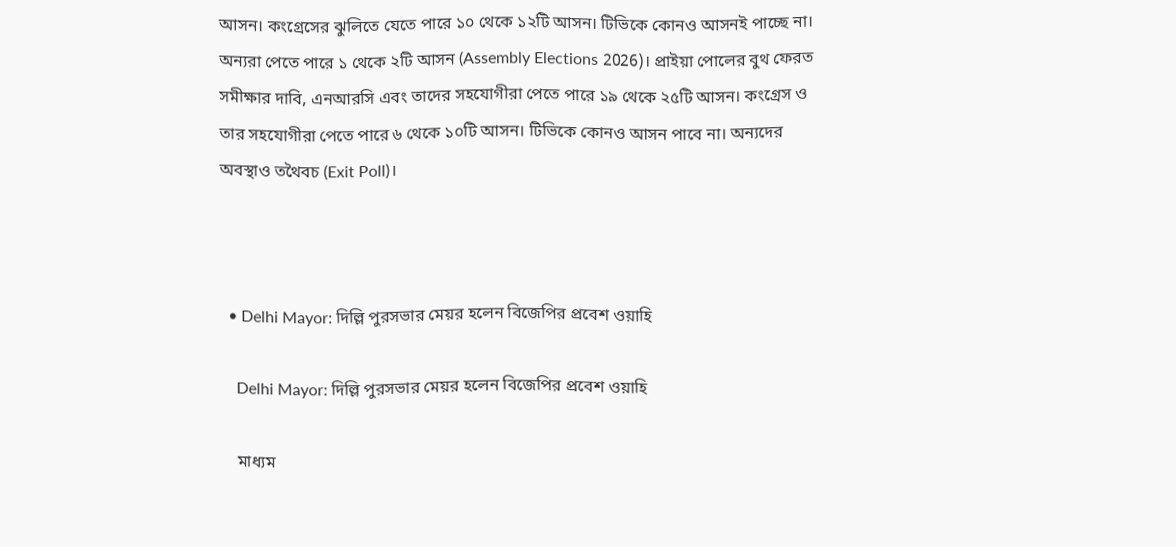আসন। কংগ্রেসের ঝুলিতে যেতে পারে ১০ থেকে ১২টি আসন। টিভিকে কোনও আসনই পাচ্ছে না। অন্যরা পেতে পারে ১ থেকে ২টি আসন (Assembly Elections 2026)। প্রাইয়া পোলের বুথ ফেরত সমীক্ষার দাবি, এনআরসি এবং তাদের সহযোগীরা পেতে পারে ১৯ থেকে ২৫টি আসন। কংগ্রেস ও তার সহযোগীরা পেতে পারে ৬ থেকে ১০টি আসন। টিভিকে কোনও আসন পাবে না। অন্যদের অবস্থাও তথৈবচ (Exit Poll)।



  • Delhi Mayor: দিল্লি পুরসভার মেয়র হলেন বিজেপির প্রবেশ ওয়াহি

    Delhi Mayor: দিল্লি পুরসভার মেয়র হলেন বিজেপির প্রবেশ ওয়াহি

    মাধ্যম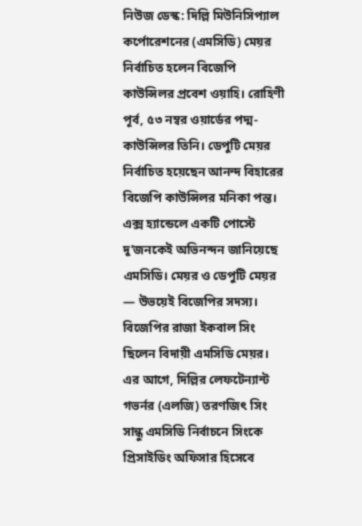নিউজ ডেস্ক: দিল্লি মিউনিসিপ্যাল কর্পোরেশনের (এমসিডি) মেয়র নির্বাচিত হলেন বিজেপি কাউন্সিলর প্রবেশ ওয়াহি। রোহিণী পূর্ব, ৫৩ নম্বর ওয়ার্ডের পদ্ম-কাউন্সিলর তিনি। ডেপুটি মেয়র নির্বাচিত হয়েছেন আনন্দ বিহারের বিজেপি কাউন্সিলর মনিকা পন্ত। এক্স হ্যান্ডেলে একটি পোস্টে দু’জনকেই অভিনন্দন জানিয়েছে এমসিডি। মেয়র ও ডেপুটি মেয়র — উভয়েই বিজেপির সদস্য। বিজেপির রাজা ইকবাল সিং ছিলেন বিদায়ী এমসিডি মেয়র। এর আগে, দিল্লির লেফটেন্যান্ট গভর্নর (এলজি) তরণজিৎ সিং সান্ধু এমসিডি নির্বাচনে সিংকে প্রিসাইডিং অফিসার হিসেবে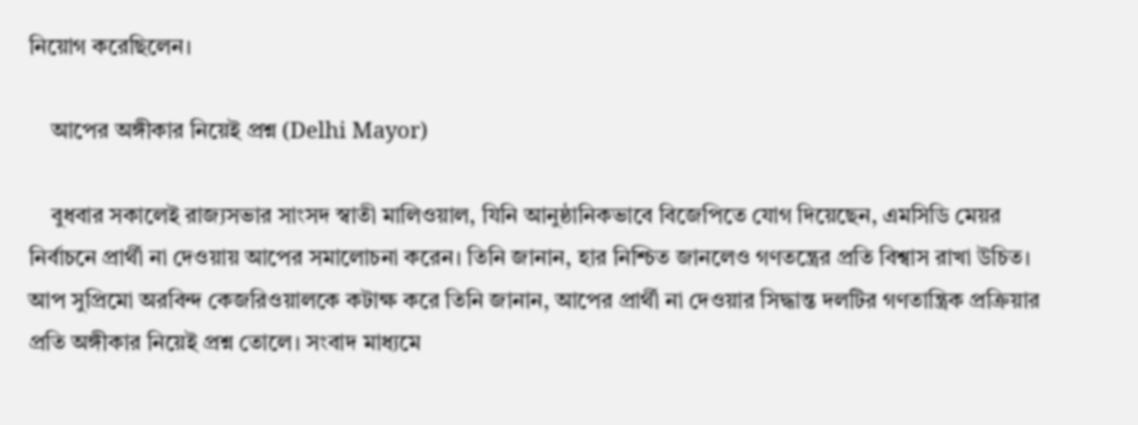নিয়োগ করেছিলেন।

    আপের অঙ্গীকার নিয়েই প্রশ্ন (Delhi Mayor)

    বুধবার সকালেই রাজ্যসভার সাংসদ স্বাতী মালিওয়াল, যিনি আনুষ্ঠানিকভাবে বিজেপিতে যোগ দিয়েছেন, এমসিডি মেয়র নির্বাচনে প্রার্থী না দেওয়ায় আপের সমালোচনা করেন। তিনি জানান, হার নিশ্চিত জানলেও গণতন্ত্রের প্রতি বিশ্বাস রাখা উচিত। আপ সুপ্রিমো অরবিন্দ কেজরিওয়ালকে কটাক্ষ করে তিনি জানান, আপের প্রার্থী না দেওয়ার সিদ্ধান্ত দলটির গণতান্ত্রিক প্রক্রিয়ার প্রতি অঙ্গীকার নিয়েই প্রশ্ন তোলে। সংবাদ মাধ্যমে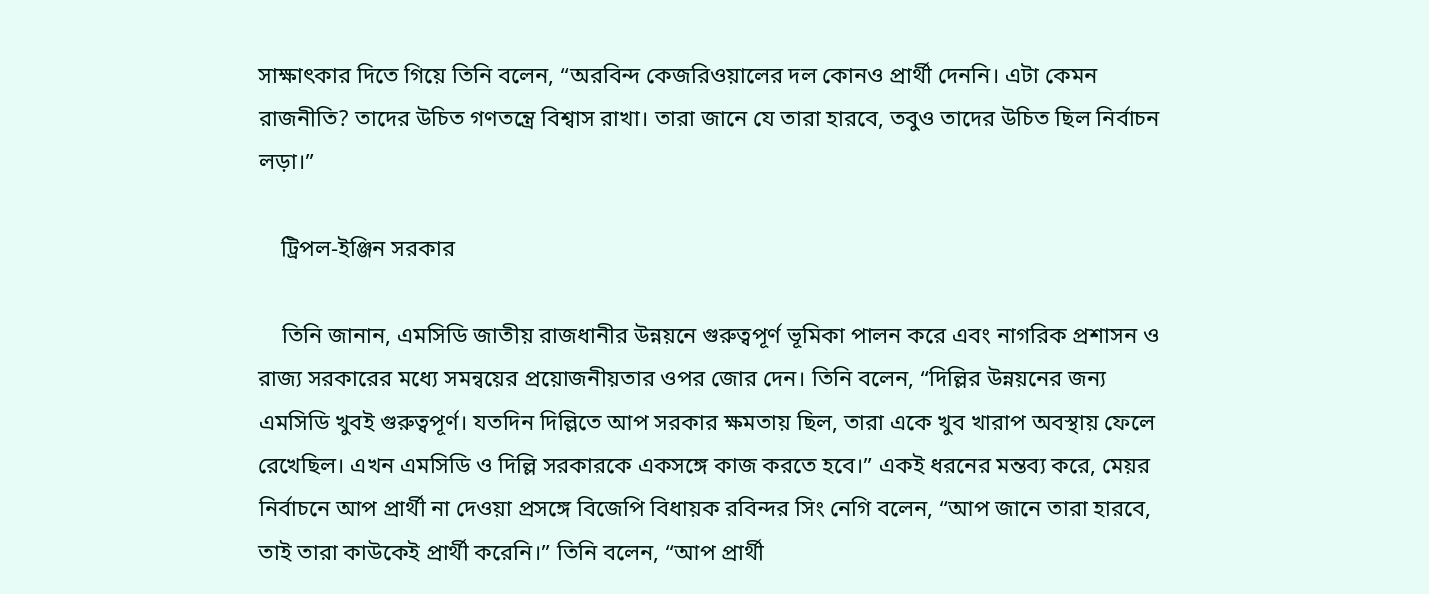সাক্ষাৎকার দিতে গিয়ে তিনি বলেন, “অরবিন্দ কেজরিওয়ালের দল কোনও প্রার্থী দেননি। এটা কেমন রাজনীতি? তাদের উচিত গণতন্ত্রে বিশ্বাস রাখা। তারা জানে যে তারা হারবে, তবুও তাদের উচিত ছিল নির্বাচন লড়া।”

    ট্রিপল-ইঞ্জিন সরকার

    তিনি জানান, এমসিডি জাতীয় রাজধানীর উন্নয়নে গুরুত্বপূর্ণ ভূমিকা পালন করে এবং নাগরিক প্রশাসন ও রাজ্য সরকারের মধ্যে সমন্বয়ের প্রয়োজনীয়তার ওপর জোর দেন। তিনি বলেন, “দিল্লির উন্নয়নের জন্য এমসিডি খুবই গুরুত্বপূর্ণ। যতদিন দিল্লিতে আপ সরকার ক্ষমতায় ছিল, তারা একে খুব খারাপ অবস্থায় ফেলে রেখেছিল। এখন এমসিডি ও দিল্লি সরকারকে একসঙ্গে কাজ করতে হবে।” একই ধরনের মন্তব্য করে, মেয়র নির্বাচনে আপ প্রার্থী না দেওয়া প্রসঙ্গে বিজেপি বিধায়ক রবিন্দর সিং নেগি বলেন, “আপ জানে তারা হারবে, তাই তারা কাউকেই প্রার্থী করেনি।” তিনি বলেন, “আপ প্রার্থী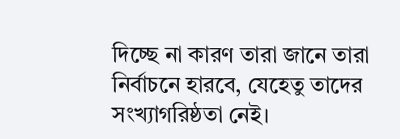দিচ্ছে না কারণ তারা জানে তারা নির্বাচনে হারবে, যেহেতু তাদের সংখ্যাগরিষ্ঠতা নেই।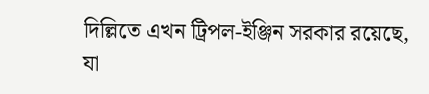দিল্লিতে এখন ট্রিপল-ইঞ্জিন সরকার রয়েছে, যা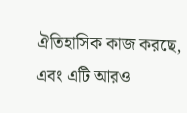ঐতিহাসিক কাজ করছে, এবং এটি আরও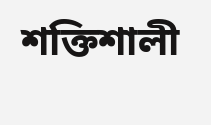শক্তিশালী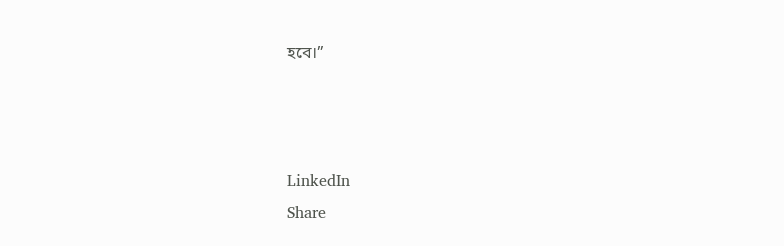হবে।”



LinkedIn
Share